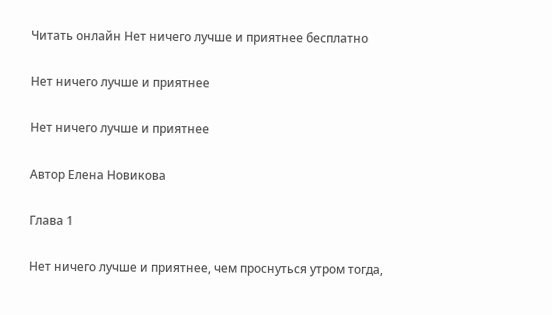Читать онлайн Нет ничего лучше и приятнее бесплатно

Нет ничего лучше и приятнее

Нет ничего лучше и приятнее

Автор Елена Новикова

Глава 1

Нет ничего лучше и приятнее, чем проснуться утром тогда,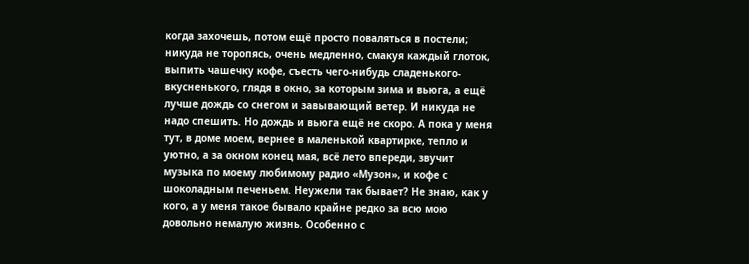когда захочешь, потом ещё просто поваляться в постели; никуда не торопясь, очень медленно, смакуя каждый глоток, выпить чашечку кофе, съесть чего-нибудь сладенького-вкусненького, глядя в окно, за которым зима и вьюга, а ещё лучше дождь со снегом и завывающий ветер. И никуда не надо спешить. Но дождь и вьюга ещё не скоро. А пока у меня тут, в доме моем, вернее в маленькой квартирке, тепло и уютно, а за окном конец мая, всё лето впереди, звучит музыка по моему любимому радио «Музон», и кофе с шоколадным печеньем. Неужели так бывает? Не знаю, как у кого, а у меня такое бывало крайне редко за всю мою довольно немалую жизнь. Особенно с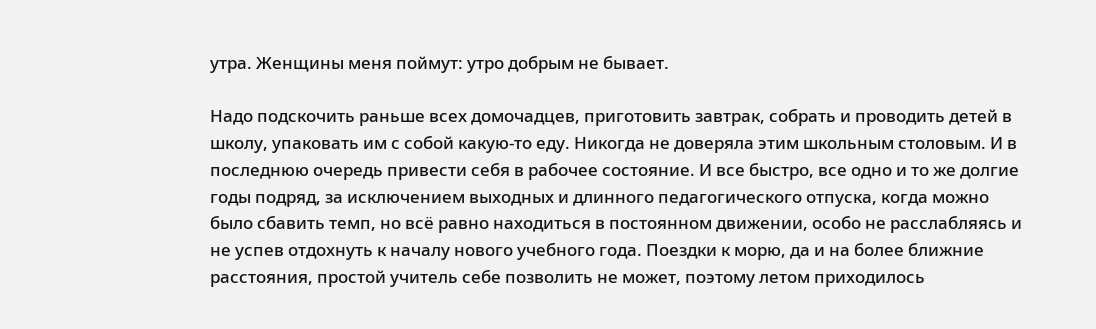утра. Женщины меня поймут: утро добрым не бывает.

Надо подскочить раньше всех домочадцев, приготовить завтрак, собрать и проводить детей в школу, упаковать им с собой какую-то еду. Никогда не доверяла этим школьным столовым. И в последнюю очередь привести себя в рабочее состояние. И все быстро, все одно и то же долгие годы подряд, за исключением выходных и длинного педагогического отпуска, когда можно было сбавить темп, но всё равно находиться в постоянном движении, особо не расслабляясь и не успев отдохнуть к началу нового учебного года. Поездки к морю, да и на более ближние расстояния, простой учитель себе позволить не может, поэтому летом приходилось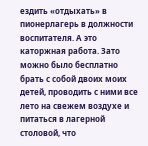ездить «отдыхать» в пионерлагерь в должности воспитателя. А это каторжная работа. Зато можно было бесплатно брать с собой двоих моих детей, проводить с ними все лето на свежем воздухе и питаться в лагерной столовой, что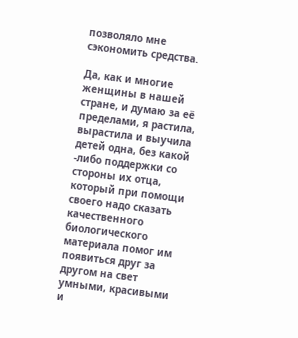позволяло мне сэкономить средства.

Да, как и многие женщины в нашей стране, и думаю за её пределами, я растила, вырастила и выучила детей одна, без какой -либо поддержки со стороны их отца, который при помощи своего надо сказать качественного биологического материала помог им появиться друг за другом на свет умными, красивыми и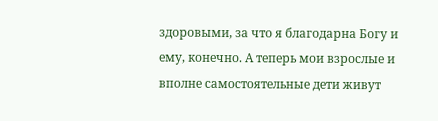здоровыми, за что я благодарна Богу и ему, конечно. А теперь мои взрослые и вполне самостоятельные дети живут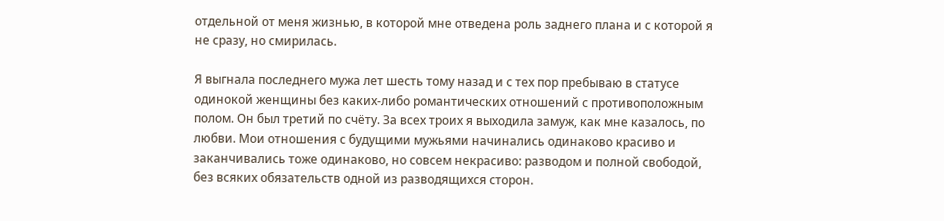отдельной от меня жизнью, в которой мне отведена роль заднего плана и с которой я не сразу, но смирилась.

Я выгнала последнего мужа лет шесть тому назад и с тех пор пребываю в статусе одинокой женщины без каких-либо романтических отношений с противоположным полом. Он был третий по счёту. За всех троих я выходила замуж, как мне казалось, по любви. Мои отношения с будущими мужьями начинались одинаково красиво и заканчивались тоже одинаково, но совсем некрасиво: разводом и полной свободой, без всяких обязательств одной из разводящихся сторон.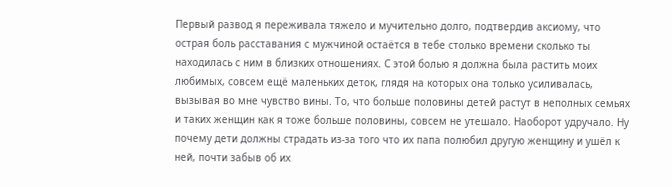Первый развод я переживала тяжело и мучительно долго, подтвердив аксиому, что острая боль расставания с мужчиной остаётся в тебе столько времени сколько ты находилась с ним в близких отношениях. С этой болью я должна была растить моих любимых, совсем ещё маленьких деток, глядя на которых она только усиливалась, вызывая во мне чувство вины. То, что больше половины детей растут в неполных семьях и таких женщин как я тоже больше половины, совсем не утешало. Наоборот удручало. Ну почему дети должны страдать из-за того что их папа полюбил другую женщину и ушёл к ней, почти забыв об их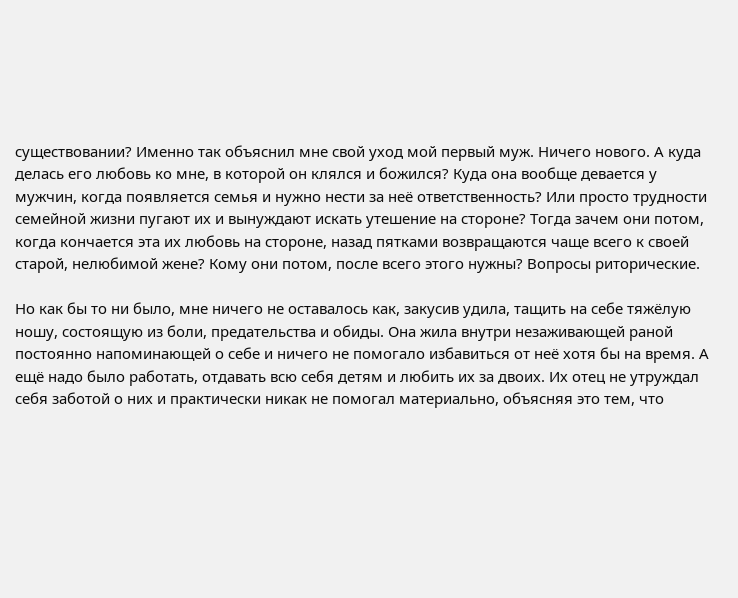существовании? Именно так объяснил мне свой уход мой первый муж. Ничего нового. А куда делась его любовь ко мне, в которой он клялся и божился? Куда она вообще девается у мужчин, когда появляется семья и нужно нести за неё ответственность? Или просто трудности семейной жизни пугают их и вынуждают искать утешение на стороне? Тогда зачем они потом, когда кончается эта их любовь на стороне, назад пятками возвращаются чаще всего к своей старой, нелюбимой жене? Кому они потом, после всего этого нужны? Вопросы риторические.

Но как бы то ни было, мне ничего не оставалось как, закусив удила, тащить на себе тяжёлую ношу, состоящую из боли, предательства и обиды. Она жила внутри незаживающей раной постоянно напоминающей о себе и ничего не помогало избавиться от неё хотя бы на время. А ещё надо было работать, отдавать всю себя детям и любить их за двоих. Их отец не утруждал себя заботой о них и практически никак не помогал материально, объясняя это тем, что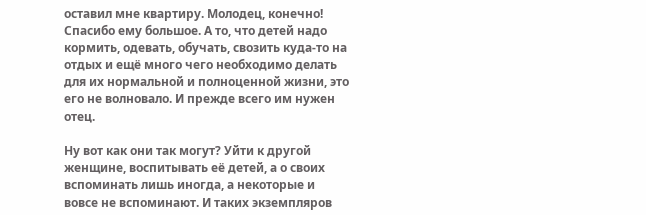оставил мне квартиру. Молодец, конечно! Спасибо ему большое. А то, что детей надо кормить, одевать, обучать, свозить куда-то на отдых и ещё много чего необходимо делать для их нормальной и полноценной жизни, это его не волновало. И прежде всего им нужен отец.

Ну вот как они так могут? Уйти к другой женщине, воспитывать её детей, а о своих вспоминать лишь иногда, а некоторые и вовсе не вспоминают. И таких экземпляров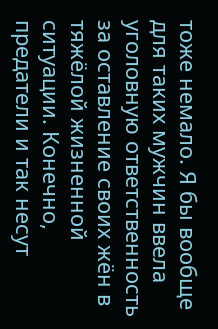тоже немало. Я бы вообще для таких мужчин ввела уголовную ответственность за оставление своих жён в тяжёлой жизненной ситуации. Конечно, предатели и так несут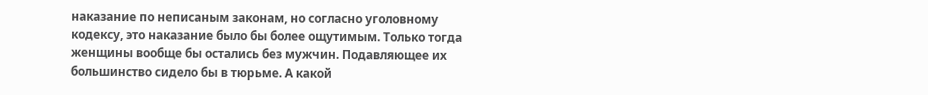наказание по неписаным законам, но согласно уголовному кодексу, это наказание было бы более ощутимым. Только тогда женщины вообще бы остались без мужчин. Подавляющее их большинство сидело бы в тюрьме. А какой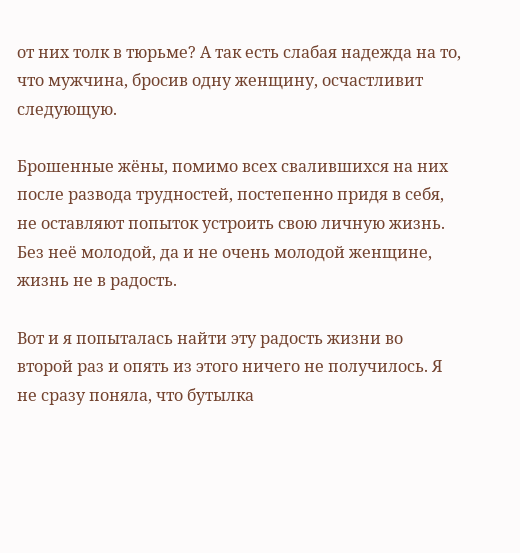от них толк в тюрьме? А так есть слабая надежда на то, что мужчина, бросив одну женщину, осчастливит следующую.

Брошенные жёны, помимо всех свалившихся на них после развода трудностей, постепенно придя в себя, не оставляют попыток устроить свою личную жизнь. Без неё молодой, да и не очень молодой женщине, жизнь не в радость.

Вот и я попыталась найти эту радость жизни во второй раз и опять из этого ничего не получилось. Я не сразу поняла, что бутылка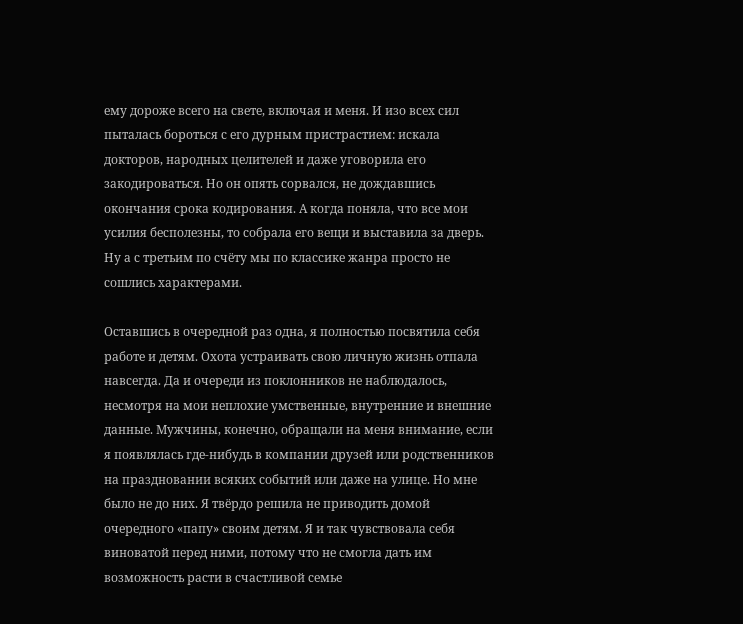ему дороже всего на свете, включая и меня. И изо всех сил пыталась бороться с его дурным пристрастием: искала докторов, народных целителей и даже уговорила его закодироваться. Но он опять сорвался, не дождавшись окончания срока кодирования. А когда поняла, что все мои усилия бесполезны, то собрала его вещи и выставила за дверь. Ну а с третьим по счёту мы по классике жанра просто не сошлись характерами.

Оставшись в очередной раз одна, я полностью посвятила себя работе и детям. Охота устраивать свою личную жизнь отпала навсегда. Да и очереди из поклонников не наблюдалось, несмотря на мои неплохие умственные, внутренние и внешние данные. Мужчины, конечно, обращали на меня внимание, если я появлялась где-нибудь в компании друзей или родственников на праздновании всяких событий или даже на улице. Но мне было не до них. Я твёрдо решила не приводить домой очередного «папу» своим детям. Я и так чувствовала себя виноватой перед ними, потому что не смогла дать им возможность расти в счастливой семье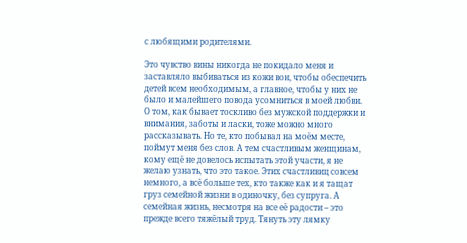с любящими родителями.

Это чувство вины никогда не покидало меня и заставляло выбиваться из кожи вон, чтобы обеспечить детей всем необходимым, а главное, чтобы у них не было и малейшего повода усомниться в моей любви. О том, как бывает тоскливо без мужской поддержки и внимания, заботы и ласки, тоже можно много рассказывать. Но те, кто побывал на моём месте, поймут меня без слов. А тем счастливым женщинам, кому ещё не довелось испытать этой участи, я не желаю узнать, что это такое. Этих счастливиц совсем немного, а всё больше тех, кто также как и я тащат груз семейной жизни в одиночку, без супруга. А семейная жизнь, несмотря на все её радости – это прежде всего тяжёлый труд. Тянуть эту лямку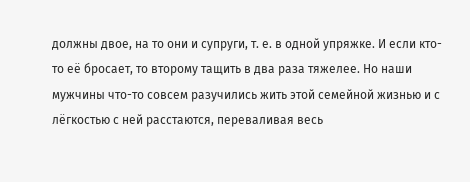должны двое, на то они и супруги, т. е. в одной упряжке. И если кто-то её бросает, то второму тащить в два раза тяжелее. Но наши мужчины что-то совсем разучились жить этой семейной жизнью и с лёгкостью с ней расстаются, переваливая весь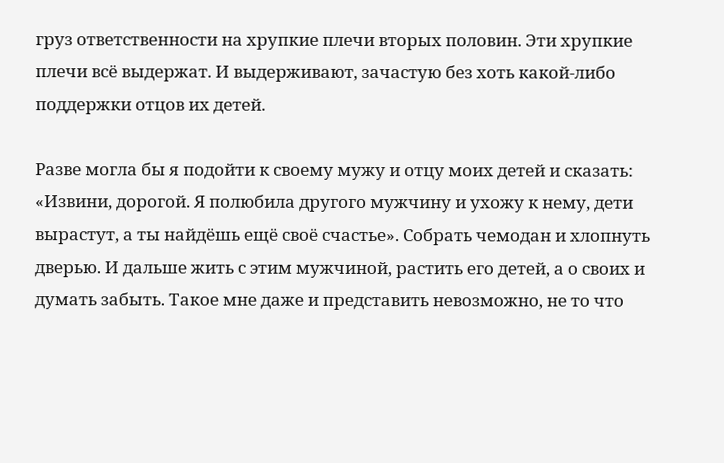груз ответственности на хрупкие плечи вторых половин. Эти хрупкие плечи всё выдержат. И выдерживают, зачастую без хоть какой-либо поддержки отцов их детей.

Разве могла бы я подойти к своему мужу и отцу моих детей и сказать: «Извини, дорогой. Я полюбила другого мужчину и ухожу к нему, дети вырастут, а ты найдёшь ещё своё счастье». Собрать чемодан и хлопнуть дверью. И дальше жить с этим мужчиной, растить его детей, а о своих и думать забыть. Такое мне даже и представить невозможно, не то что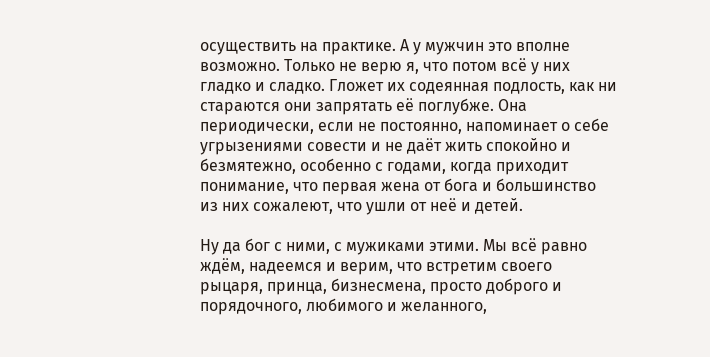осуществить на практике. А у мужчин это вполне возможно. Только не верю я, что потом всё у них гладко и сладко. Гложет их содеянная подлость, как ни стараются они запрятать её поглубже. Она периодически, если не постоянно, напоминает о себе угрызениями совести и не даёт жить спокойно и безмятежно, особенно с годами, когда приходит понимание, что первая жена от бога и большинство из них сожалеют, что ушли от неё и детей.

Ну да бог с ними, с мужиками этими. Мы всё равно ждём, надеемся и верим, что встретим своего рыцаря, принца, бизнесмена, просто доброго и порядочного, любимого и желанного,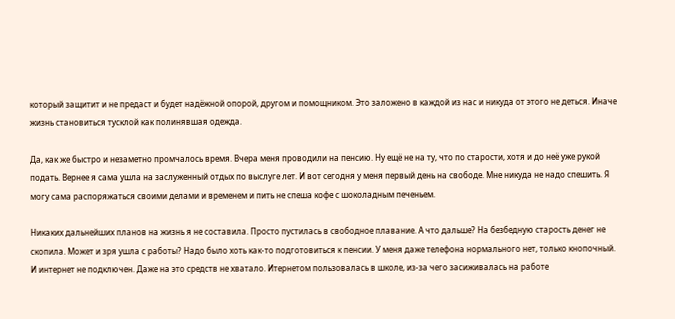который защитит и не предаст и будет надёжной опорой, другом и помощником. Это заложено в каждой из нас и никуда от этого не деться. Иначе жизнь становиться тусклой как полинявшая одежда.

Да, как же быстро и незаметно промчалось время. Вчера меня проводили на пенсию. Ну ещё не на ту, что по старости, хотя и до неё уже рукой подать. Вернее я сама ушла на заслуженный отдых по выслуге лет. И вот сегодня у меня первый день на свободе. Мне никуда не надо спешить. Я могу сама распоряжаться своими делами и временем и пить не спеша кофе с шоколадным печеньем.

Никаких дальнейших планов на жизнь я не составила. Просто пустилась в свободное плавание. А что дальше? На безбедную старость денег не скопила. Может и зря ушла с работы? Надо было хоть как-то подготовиться к пенсии. У меня даже телефона нормального нет, только кнопочный. И интернет не подключен. Даже на это средств не хватало. Итернетом пользовалась в школе, из-за чего засиживалась на работе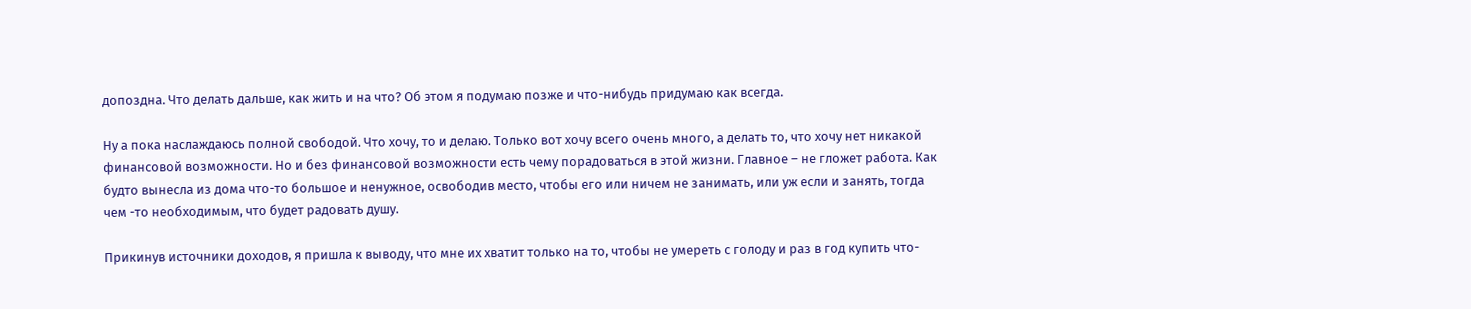допоздна. Что делать дальше, как жить и на что? Об этом я подумаю позже и что-нибудь придумаю как всегда.

Ну а пока наслаждаюсь полной свободой. Что хочу, то и делаю. Только вот хочу всего очень много, а делать то, что хочу нет никакой финансовой возможности. Но и без финансовой возможности есть чему порадоваться в этой жизни. Главное – не гложет работа. Как будто вынесла из дома что-то большое и ненужное, освободив место, чтобы его или ничем не занимать, или уж если и занять, тогда чем -то необходимым, что будет радовать душу.

Прикинув источники доходов, я пришла к выводу, что мне их хватит только на то, чтобы не умереть с голоду и раз в год купить что-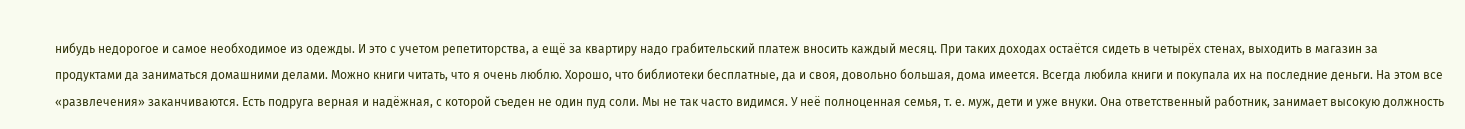нибудь недорогое и самое необходимое из одежды. И это с учетом репетиторства, а ещё за квартиру надо грабительский платеж вносить каждый месяц. При таких доходах остаётся сидеть в четырёх стенах, выходить в магазин за продуктами да заниматься домашними делами. Можно книги читать, что я очень люблю. Хорошо, что библиотеки бесплатные, да и своя, довольно большая, дома имеется. Всегда любила книги и покупала их на последние деньги. На этом все «развлечения» заканчиваются. Есть подруга верная и надёжная, с которой съеден не один пуд соли. Мы не так часто видимся. У неё полноценная семья, т. е. муж, дети и уже внуки. Она ответственный работник, занимает высокую должность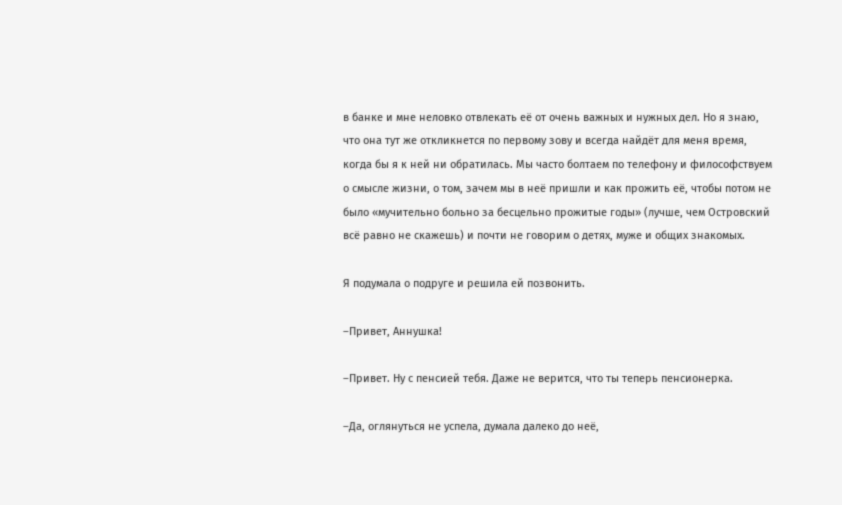в банке и мне неловко отвлекать её от очень важных и нужных дел. Но я знаю, что она тут же откликнется по первому зову и всегда найдёт для меня время, когда бы я к ней ни обратилась. Мы часто болтаем по телефону и философствуем о смысле жизни, о том, зачем мы в неё пришли и как прожить её, чтобы потом не было «мучительно больно за бесцельно прожитые годы» (лучше, чем Островский всё равно не скажешь) и почти не говорим о детях, муже и общих знакомых.

Я подумала о подруге и решила ей позвонить.

–Привет, Аннушка!

–Привет. Ну с пенсией тебя. Даже не верится, что ты теперь пенсионерка.

–Да, оглянуться не успела, думала далеко до неё,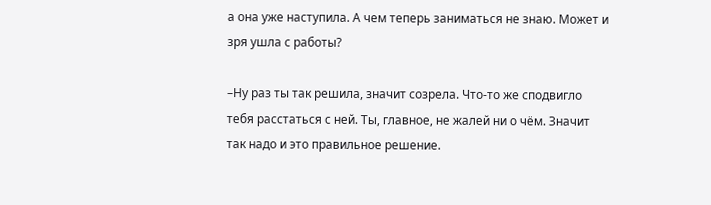а она уже наступила. А чем теперь заниматься не знаю. Может и зря ушла с работы?

–Ну раз ты так решила, значит созрела. Что-то же сподвигло тебя расстаться с ней. Ты, главное, не жалей ни о чём. Значит так надо и это правильное решение.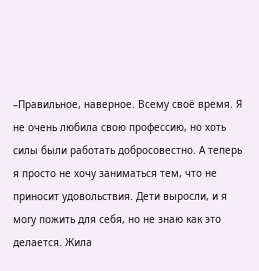–Правильное, наверное. Всему своё время. Я не очень любила свою профессию, но хоть силы были работать добросовестно. А теперь я просто не хочу заниматься тем, что не приносит удовольствия. Дети выросли, и я могу пожить для себя, но не знаю как это делается. Жила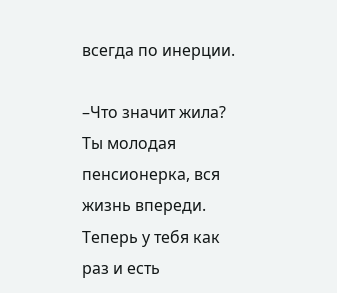всегда по инерции.

–Что значит жила? Ты молодая пенсионерка, вся жизнь впереди. Теперь у тебя как раз и есть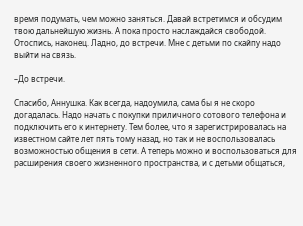время подумать, чем можно заняться. Давай встретимся и обсудим твою дальнейшую жизнь. А пока просто наслаждайся свободой. Отоспись, наконец. Ладно, до встречи. Мне с детьми по скайпу надо выйти на связь.

–До встречи.

Спасибо, Аннушка. Как всегда, надоумила, сама бы я не скоро догадалась. Надо начать с покупки приличного сотового телефона и подключить его к интернету. Тем более, что я зарегистрировалась на известном сайте лет пять тому назад, но так и не воспользовалась возможностью общения в сети. А теперь можно и воспользоваться для расширения своего жизненного пространства, и с детьми общаться,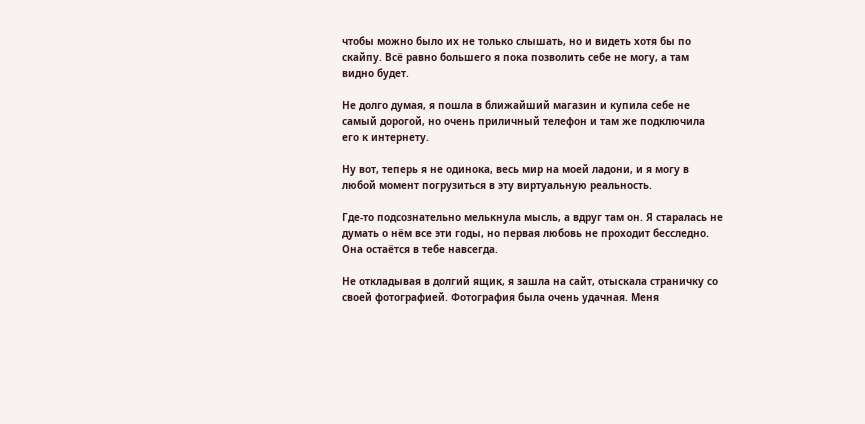чтобы можно было их не только слышать, но и видеть хотя бы по скайпу. Всё равно большего я пока позволить себе не могу, а там видно будет.

Не долго думая, я пошла в ближайший магазин и купила себе не самый дорогой, но очень приличный телефон и там же подключила его к интернету.

Ну вот, теперь я не одинока, весь мир на моей ладони, и я могу в любой момент погрузиться в эту виртуальную реальность.

Где-то подсознательно мелькнула мысль, а вдруг там он. Я старалась не думать о нём все эти годы, но первая любовь не проходит бесследно. Она остаётся в тебе навсегда.

Не откладывая в долгий ящик, я зашла на сайт, отыскала страничку со своей фотографией. Фотография была очень удачная. Меня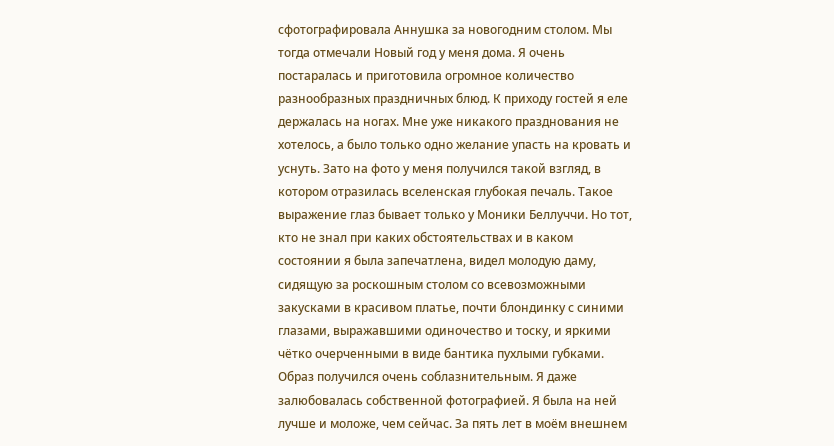сфотографировала Аннушка за новогодним столом. Мы тогда отмечали Новый год у меня дома. Я очень постаралась и приготовила огромное количество разнообразных праздничных блюд. К приходу гостей я еле держалась на ногах. Мне уже никакого празднования не хотелось, а было только одно желание упасть на кровать и уснуть. Зато на фото у меня получился такой взгляд, в котором отразилась вселенская глубокая печаль. Такое выражение глаз бывает только у Моники Беллуччи. Но тот, кто не знал при каких обстоятельствах и в каком состоянии я была запечатлена, видел молодую даму, сидящую за роскошным столом со всевозможными закусками в красивом платье, почти блондинку с синими глазами, выражавшими одиночество и тоску, и яркими чётко очерченными в виде бантика пухлыми губками. Образ получился очень соблазнительным. Я даже залюбовалась собственной фотографией. Я была на ней лучше и моложе, чем сейчас. За пять лет в моём внешнем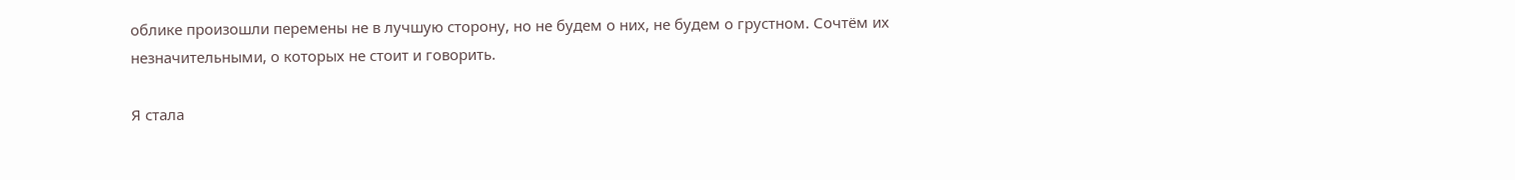облике произошли перемены не в лучшую сторону, но не будем о них, не будем о грустном. Сочтём их незначительными, о которых не стоит и говорить.

Я стала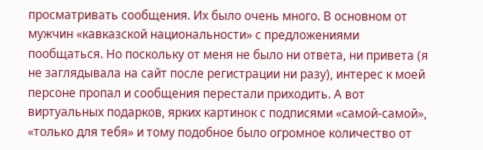просматривать сообщения. Их было очень много. В основном от мужчин «кавказской национальности» с предложениями пообщаться. Но поскольку от меня не было ни ответа, ни привета (я не заглядывала на сайт после регистрации ни разу), интерес к моей персоне пропал и сообщения перестали приходить. А вот виртуальных подарков, ярких картинок с подписями «самой-самой», «только для тебя» и тому подобное было огромное количество от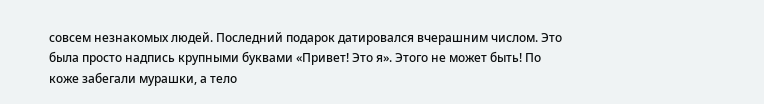совсем незнакомых людей. Последний подарок датировался вчерашним числом. Это была просто надпись крупными буквами «Привет! Это я». Этого не может быть! По коже забегали мурашки, а тело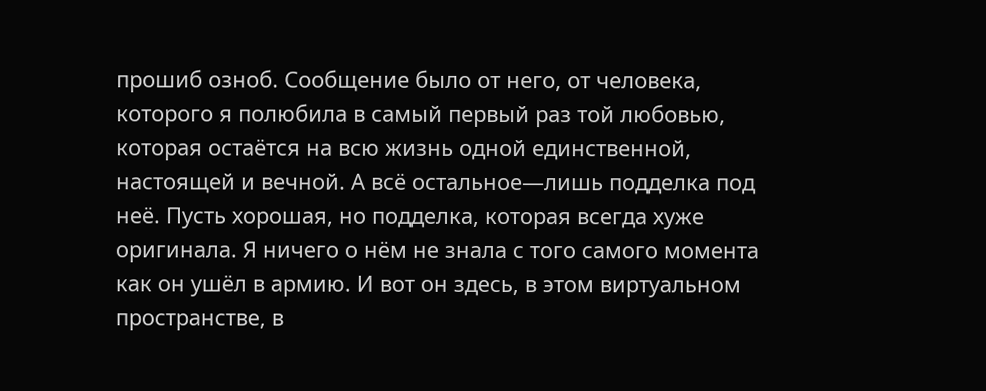прошиб озноб. Сообщение было от него, от человека, которого я полюбила в самый первый раз той любовью, которая остаётся на всю жизнь одной единственной, настоящей и вечной. А всё остальное—лишь подделка под неё. Пусть хорошая, но подделка, которая всегда хуже оригинала. Я ничего о нём не знала с того самого момента как он ушёл в армию. И вот он здесь, в этом виртуальном пространстве, в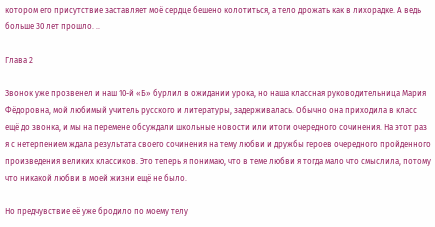котором его присутствие заставляет моё сердце бешено колотиться, а тело дрожать как в лихорадке. А ведь больше 30 лет прошло. ..

Глава 2

Звонок уже прозвенел и наш 10-й «Б» бурлил в ожидании урока, но наша классная руководительница Мария Фёдоровна, мой любимый учитель русского и литературы, задерживалась. Обычно она приходила в класс ещё до звонка, и мы на перемене обсуждали школьные новости или итоги очередного сочинения. На этот раз я с нетерпением ждала результата своего сочинения на тему любви и дружбы героев очередного пройденного произведения великих классиков. Это теперь я понимаю, что в теме любви я тогда мало что смыслила, потому что никакой любви в моей жизни ещё не было.

Но предчувствие её уже бродило по моему телу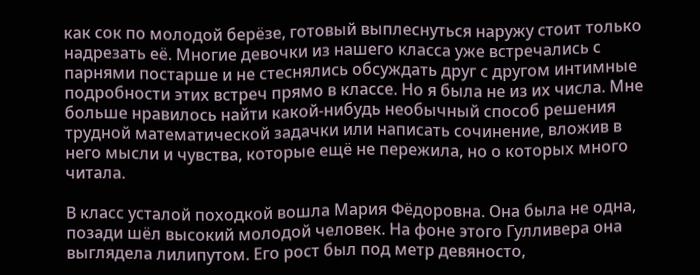как сок по молодой берёзе, готовый выплеснуться наружу стоит только надрезать её. Многие девочки из нашего класса уже встречались с парнями постарше и не стеснялись обсуждать друг с другом интимные подробности этих встреч прямо в классе. Но я была не из их числа. Мне больше нравилось найти какой-нибудь необычный способ решения трудной математической задачки или написать сочинение, вложив в него мысли и чувства, которые ещё не пережила, но о которых много читала.

В класс усталой походкой вошла Мария Фёдоровна. Она была не одна, позади шёл высокий молодой человек. На фоне этого Гулливера она выглядела лилипутом. Его рост был под метр девяносто,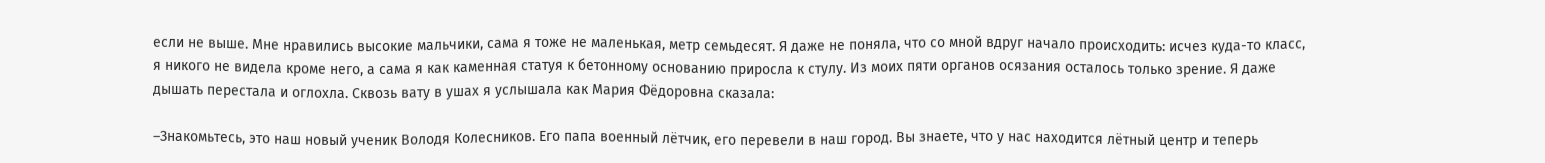если не выше. Мне нравились высокие мальчики, сама я тоже не маленькая, метр семьдесят. Я даже не поняла, что со мной вдруг начало происходить: исчез куда-то класс, я никого не видела кроме него, а сама я как каменная статуя к бетонному основанию приросла к стулу. Из моих пяти органов осязания осталось только зрение. Я даже дышать перестала и оглохла. Сквозь вату в ушах я услышала как Мария Фёдоровна сказала:

–Знакомьтесь, это наш новый ученик Володя Колесников. Его папа военный лётчик, его перевели в наш город. Вы знаете, что у нас находится лётный центр и теперь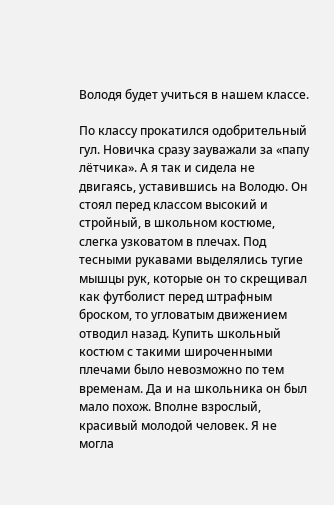Володя будет учиться в нашем классе.

По классу прокатился одобрительный гул. Новичка сразу зауважали за «папу лётчика». А я так и сидела не двигаясь, уставившись на Володю. Он стоял перед классом высокий и стройный, в школьном костюме, слегка узковатом в плечах. Под тесными рукавами выделялись тугие мышцы рук, которые он то скрещивал как футболист перед штрафным броском, то угловатым движением отводил назад. Купить школьный костюм с такими широченными плечами было невозможно по тем временам. Да и на школьника он был мало похож. Вполне взрослый, красивый молодой человек. Я не могла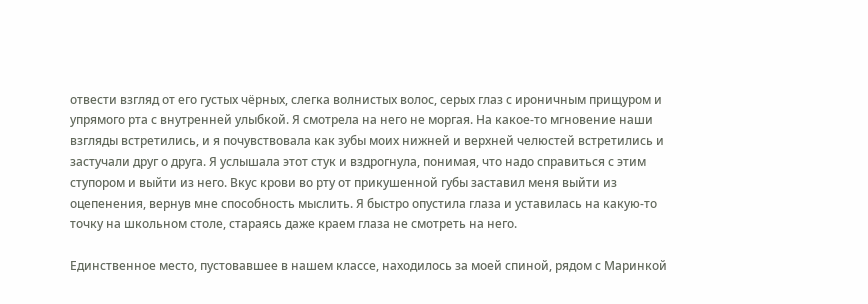отвести взгляд от его густых чёрных, слегка волнистых волос, серых глаз с ироничным прищуром и упрямого рта с внутренней улыбкой. Я смотрела на него не моргая. На какое-то мгновение наши взгляды встретились, и я почувствовала как зубы моих нижней и верхней челюстей встретились и застучали друг о друга. Я услышала этот стук и вздрогнула, понимая, что надо справиться с этим ступором и выйти из него. Вкус крови во рту от прикушенной губы заставил меня выйти из оцепенения, вернув мне способность мыслить. Я быстро опустила глаза и уставилась на какую-то точку на школьном столе, стараясь даже краем глаза не смотреть на него.

Единственное место, пустовавшее в нашем классе, находилось за моей спиной, рядом с Маринкой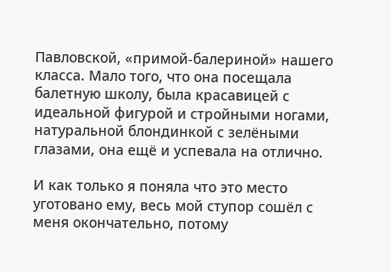Павловской, «примой-балериной» нашего класса. Мало того, что она посещала балетную школу, была красавицей с идеальной фигурой и стройными ногами, натуральной блондинкой с зелёными глазами, она ещё и успевала на отлично.

И как только я поняла что это место уготовано ему, весь мой ступор сошёл с меня окончательно, потому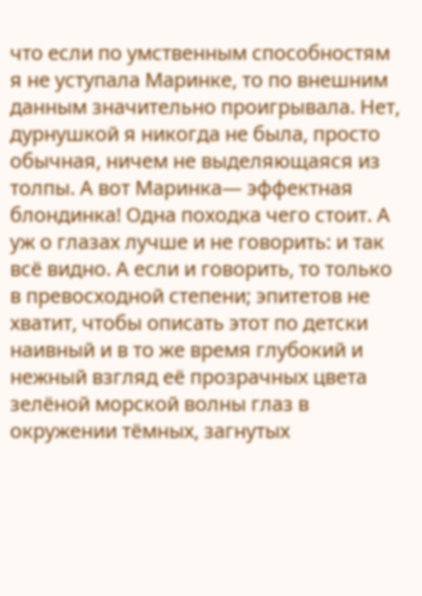что если по умственным способностям я не уступала Маринке, то по внешним данным значительно проигрывала. Нет, дурнушкой я никогда не была, просто обычная, ничем не выделяющаяся из толпы. А вот Маринка— эффектная блондинка! Одна походка чего стоит. А уж о глазах лучше и не говорить: и так всё видно. А если и говорить, то только в превосходной степени; эпитетов не хватит, чтобы описать этот по детски наивный и в то же время глубокий и нежный взгляд её прозрачных цвета зелёной морской волны глаз в окружении тёмных, загнутых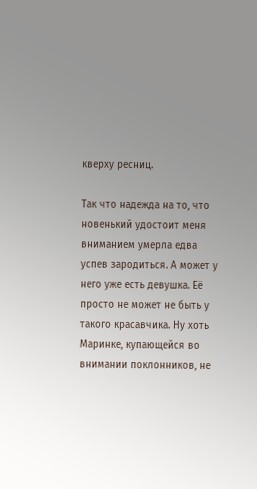кверху ресниц.

Так что надежда на то, что новенький удостоит меня вниманием умерла едва успев зародиться. А может у него уже есть девушка. Её просто не может не быть у такого красавчика. Ну хоть Маринке, купающейся во внимании поклонников, не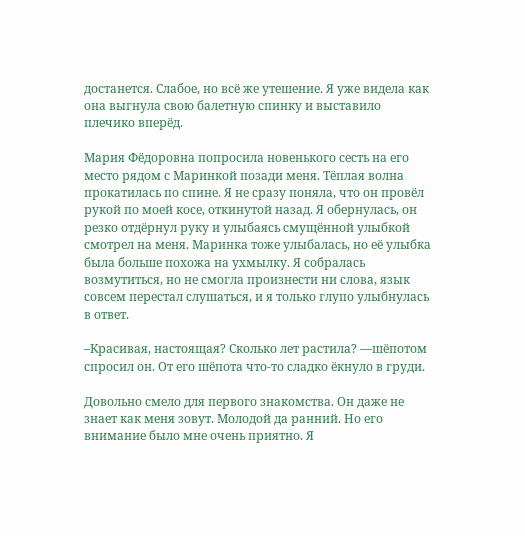достанется. Слабое, но всё же утешение. Я уже видела как она выгнула свою балетную спинку и выставило плечико вперёд.

Мария Фёдоровна попросила новенького сесть на его место рядом с Маринкой позади меня. Тёплая волна прокатилась по спине. Я не сразу поняла, что он провёл рукой по моей косе, откинутой назад. Я обернулась, он резко отдёрнул руку и улыбаясь смущённой улыбкой смотрел на меня. Маринка тоже улыбалась, но её улыбка была больше похожа на ухмылку. Я собралась возмутиться, но не смогла произнести ни слова, язык совсем перестал слушаться, и я только глупо улыбнулась в ответ.

–Красивая, настоящая? Сколько лет растила? —шёпотом спросил он. От его шёпота что-то сладко ёкнуло в груди.

Довольно смело для первого знакомства. Он даже не знает как меня зовут. Молодой да ранний. Но его внимание было мне очень приятно. Я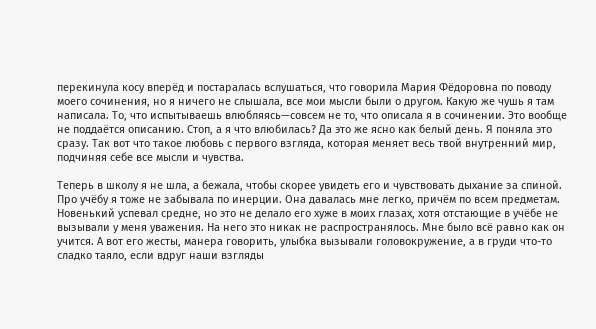перекинула косу вперёд и постаралась вслушаться, что говорила Мария Фёдоровна по поводу моего сочинения, но я ничего не слышала, все мои мысли были о другом. Какую же чушь я там написала. То, что испытываешь влюбляясь—совсем не то, что описала я в сочинении. Это вообще не поддаётся описанию. Стоп, а я что влюбилась? Да это же ясно как белый день. Я поняла это сразу. Так вот что такое любовь с первого взгляда, которая меняет весь твой внутренний мир, подчиняя себе все мысли и чувства.

Теперь в школу я не шла, а бежала, чтобы скорее увидеть его и чувствовать дыхание за спиной. Про учёбу я тоже не забывала по инерции. Она давалась мне легко, причём по всем предметам. Новенький успевал средне, но это не делало его хуже в моих глазах, хотя отстающие в учёбе не вызывали у меня уважения. На него это никак не распространялось. Мне было всё равно как он учится. А вот его жесты, манера говорить, улыбка вызывали головокружение, а в груди что-то сладко таяло, если вдруг наши взгляды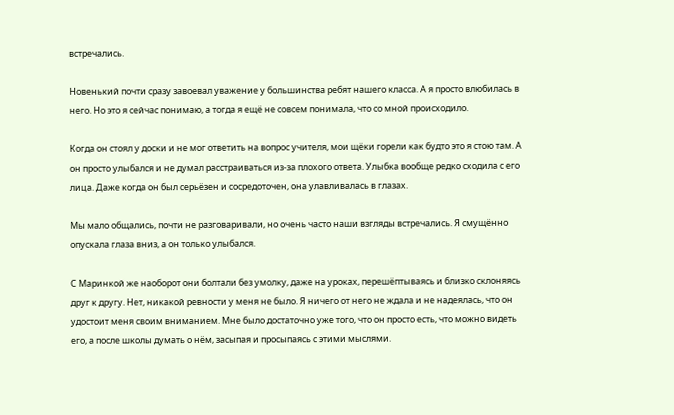встречались.

Новенький почти сразу завоевал уважение у большинства ребят нашего класса. А я просто влюбилась в него. Но это я сейчас понимаю, а тогда я ещё не совсем понимала, что со мной происходило.

Когда он стоял у доски и не мог ответить на вопрос учителя, мои щёки горели как будто это я стою там. А он просто улыбался и не думал расстраиваться из-за плохого ответа. Улыбка вообще редко сходила с его лица. Даже когда он был серьёзен и сосредоточен, она улавливалась в глазах.

Мы мало общались, почти не разговаривали, но очень часто наши взгляды встречались. Я смущённо опускала глаза вниз, а он только улыбался.

С Маринкой же наоборот они болтали без умолку, даже на уроках, перешёптываясь и близко склоняясь друг к другу. Нет, никакой ревности у меня не было. Я ничего от него не ждала и не надеялась, что он удостоит меня своим вниманием. Мне было достаточно уже того, что он просто есть, что можно видеть его, а после школы думать о нём, засыпая и просыпаясь с этими мыслями.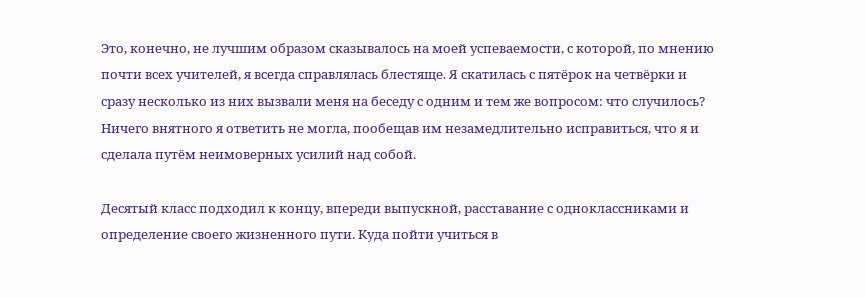Это, конечно, не лучшим образом сказывалось на моей успеваемости, с которой, по мнению почти всех учителей, я всегда справлялась блестяще. Я скатилась с пятёрок на четвёрки и сразу несколько из них вызвали меня на беседу с одним и тем же вопросом: что случилось? Ничего внятного я ответить не могла, пообещав им незамедлительно исправиться, что я и сделала путём неимоверных усилий над собой.

Десятый класс подходил к концу, впереди выпускной, расставание с одноклассниками и определение своего жизненного пути. Куда пойти учиться в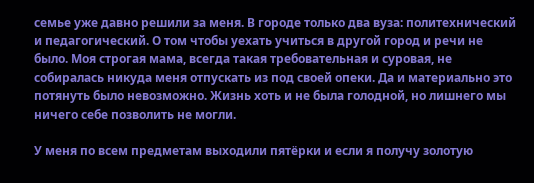семье уже давно решили за меня. В городе только два вуза: политехнический и педагогический. О том чтобы уехать учиться в другой город и речи не было. Моя строгая мама, всегда такая требовательная и суровая, не собиралась никуда меня отпускать из под своей опеки. Да и материально это потянуть было невозможно. Жизнь хоть и не была голодной, но лишнего мы ничего себе позволить не могли.

У меня по всем предметам выходили пятёрки и если я получу золотую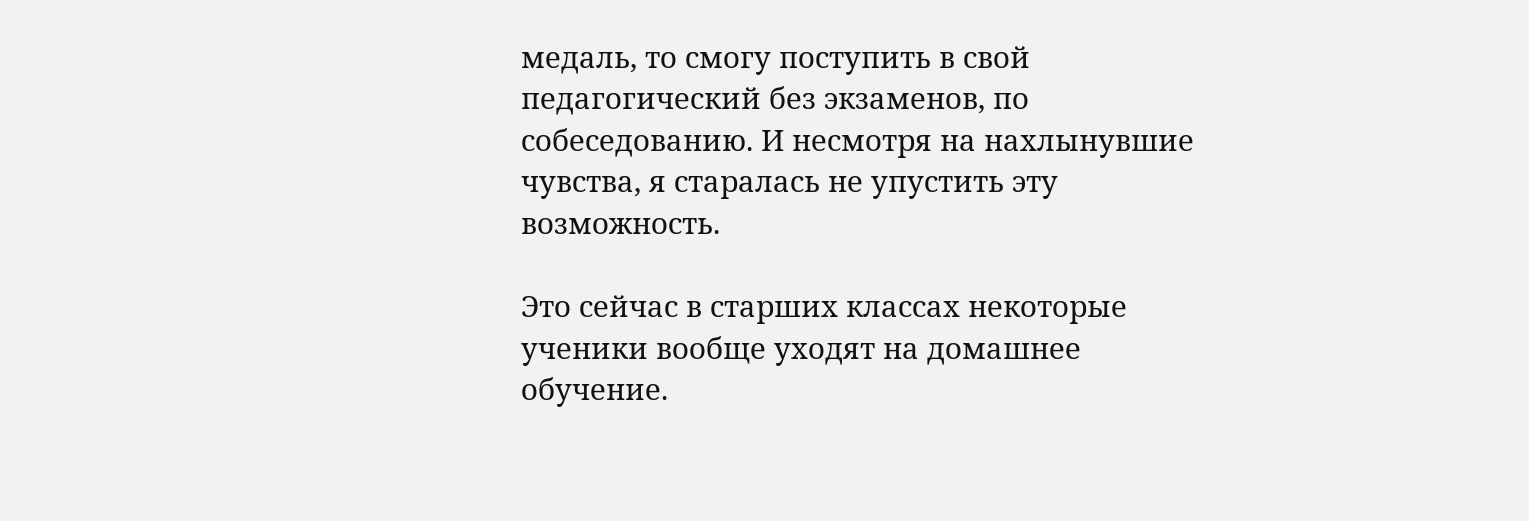медаль, то смогу поступить в свой педагогический без экзаменов, по собеседованию. И несмотря на нахлынувшие чувства, я старалась не упустить эту возможность.

Это сейчас в старших классах некоторые ученики вообще уходят на домашнее обучение.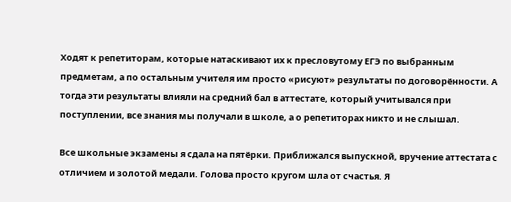Ходят к репетиторам, которые натаскивают их к пресловутому ЕГЭ по выбранным предметам, а по остальным учителя им просто «рисуют» результаты по договорённости. А тогда эти результаты влияли на средний бал в аттестате, который учитывался при поступлении, все знания мы получали в школе, а о репетиторах никто и не слышал.

Все школьные экзамены я сдала на пятёрки. Приближался выпускной, вручение аттестата с отличием и золотой медали. Голова просто кругом шла от счастья. Я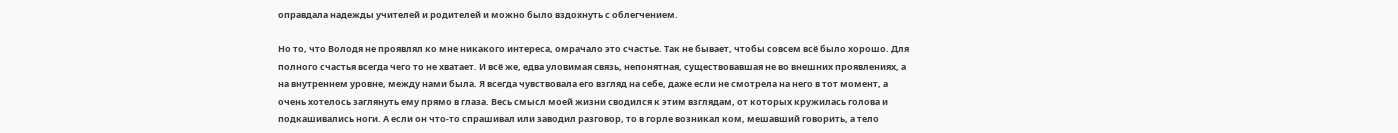оправдала надежды учителей и родителей и можно было вздохнуть с облегчением.

Но то, что Володя не проявлял ко мне никакого интереса, омрачало это счастье. Так не бывает, чтобы совсем всё было хорошо. Для полного счастья всегда чего то не хватает. И всё же, едва уловимая связь, непонятная, существовавшая не во внешних проявлениях, а на внутреннем уровне, между нами была. Я всегда чувствовала его взгляд на себе, даже если не смотрела на него в тот момент, а очень хотелось заглянуть ему прямо в глаза. Весь смысл моей жизни сводился к этим взглядам, от которых кружилась голова и подкашивались ноги. А если он что-то спрашивал или заводил разговор, то в горле возникал ком, мешавший говорить, а тело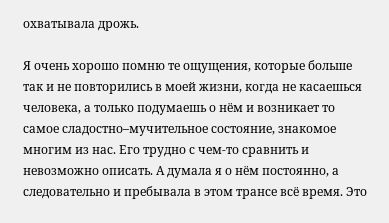охватывала дрожь.

Я очень хорошо помню те ощущения, которые больше так и не повторились в моей жизни, когда не касаешься человека, а только подумаешь о нём и возникает то самое сладостно–мучительное состояние, знакомое многим из нас. Его трудно с чем-то сравнить и невозможно описать. А думала я о нём постоянно, а следовательно и пребывала в этом трансе всё время. Это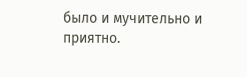было и мучительно и приятно.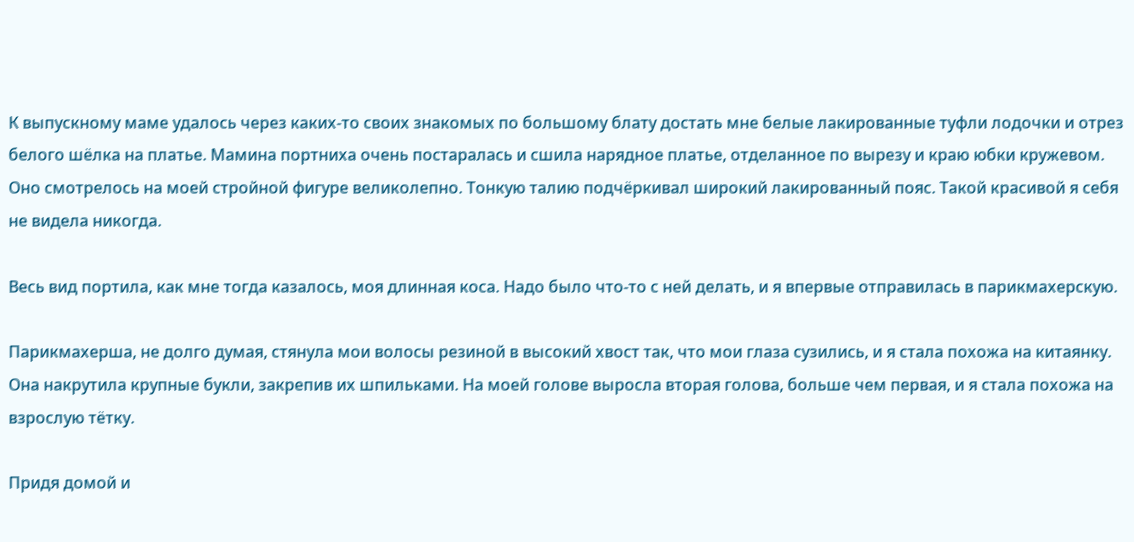К выпускному маме удалось через каких-то своих знакомых по большому блату достать мне белые лакированные туфли лодочки и отрез белого шёлка на платье. Мамина портниха очень постаралась и сшила нарядное платье, отделанное по вырезу и краю юбки кружевом. Оно смотрелось на моей стройной фигуре великолепно. Тонкую талию подчёркивал широкий лакированный пояс. Такой красивой я себя не видела никогда.

Весь вид портила, как мне тогда казалось, моя длинная коса. Надо было что-то с ней делать, и я впервые отправилась в парикмахерскую.

Парикмахерша, не долго думая, стянула мои волосы резиной в высокий хвост так, что мои глаза сузились, и я стала похожа на китаянку. Она накрутила крупные букли, закрепив их шпильками. На моей голове выросла вторая голова, больше чем первая, и я стала похожа на взрослую тётку.

Придя домой и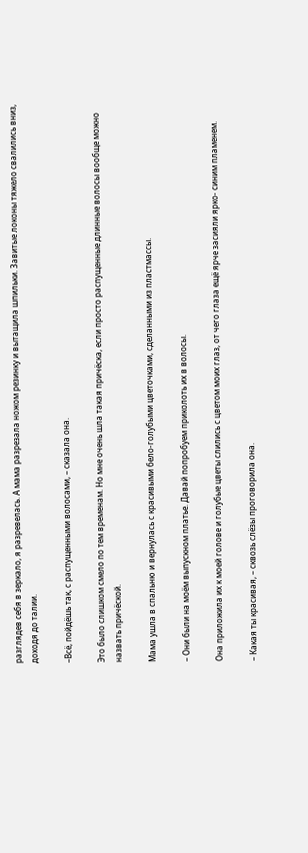разглядев себя в зеркало, я разревелась. А мама разрезала ножом резинку и вытащила шпильки. Завитые локоны тяжело свалились вниз, доходя до талии.

–Всё, пойдёшь так, с распущенными волосами, – сказала она.

Это было слишком смело по тем временам. Но мне очень шла такая причёска, если просто распущенные длинные волосы вообще можно назвать причёской.

Мама ушла в спальню и вернулась с красивыми бело-голубыми цветочками, сделанными из пластмассы.

– Они были на моём выпускном платье. Давай попробуем приколоть их в волосы.

Она приложила их к моей голове и голубые цветы слились с цветом моих глаз, от чего глаза ещё ярче засияли ярко- синим пламенем.

– Какая ты красивая, – сквозь слёзы проговорила она.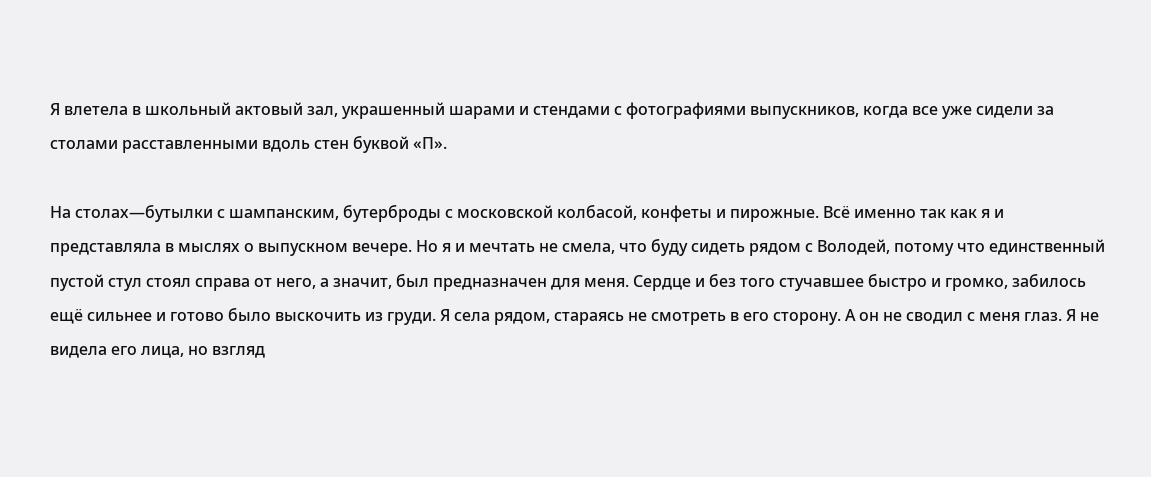Я влетела в школьный актовый зал, украшенный шарами и стендами с фотографиями выпускников, когда все уже сидели за столами расставленными вдоль стен буквой «П».

На столах—бутылки с шампанским, бутерброды с московской колбасой, конфеты и пирожные. Всё именно так как я и представляла в мыслях о выпускном вечере. Но я и мечтать не смела, что буду сидеть рядом с Володей, потому что единственный пустой стул стоял справа от него, а значит, был предназначен для меня. Сердце и без того стучавшее быстро и громко, забилось ещё сильнее и готово было выскочить из груди. Я села рядом, стараясь не смотреть в его сторону. А он не сводил с меня глаз. Я не видела его лица, но взгляд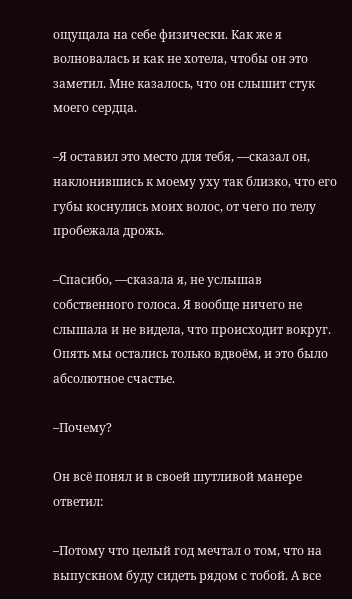ощущала на себе физически. Как же я волновалась и как не хотела, чтобы он это заметил. Мне казалось, что он слышит стук моего сердца.

–Я оставил это место для тебя, —сказал он, наклонившись к моему уху так близко, что его губы коснулись моих волос, от чего по телу пробежала дрожь.

–Спасибо, —сказала я, не услышав собственного голоса. Я вообще ничего не слышала и не видела, что происходит вокруг. Опять мы остались только вдвоём, и это было абсолютное счастье.

–Почему?

Он всё понял и в своей шутливой манере ответил:

–Потому что целый год мечтал о том, что на выпускном буду сидеть рядом с тобой. А все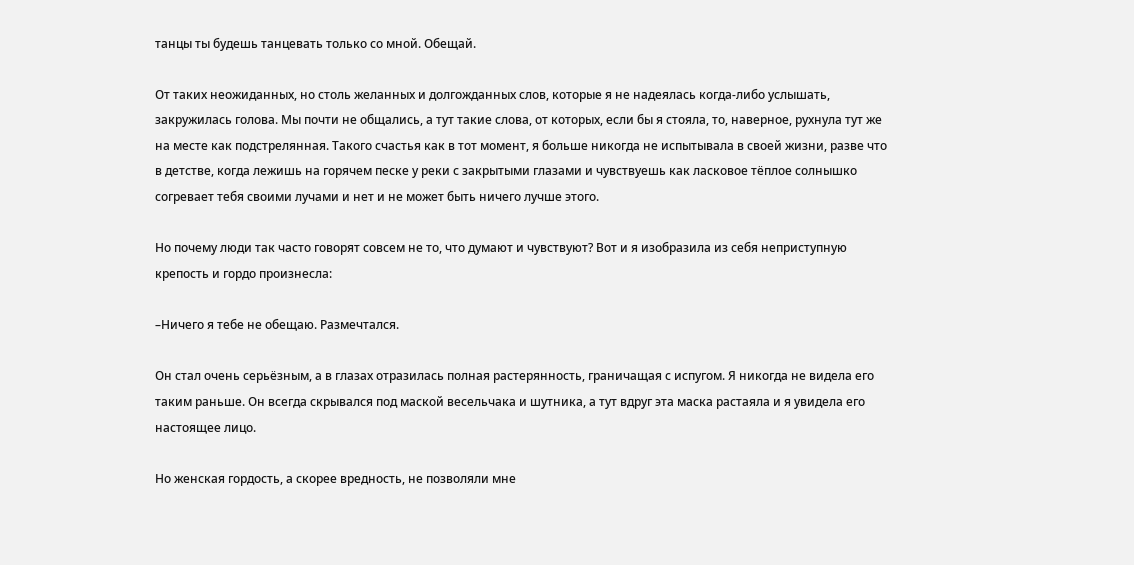танцы ты будешь танцевать только со мной. Обещай.

От таких неожиданных, но столь желанных и долгожданных слов, которые я не надеялась когда-либо услышать, закружилась голова. Мы почти не общались, а тут такие слова, от которых, если бы я стояла, то, наверное, рухнула тут же на месте как подстрелянная. Такого счастья как в тот момент, я больше никогда не испытывала в своей жизни, разве что в детстве, когда лежишь на горячем песке у реки с закрытыми глазами и чувствуешь как ласковое тёплое солнышко согревает тебя своими лучами и нет и не может быть ничего лучше этого.

Но почему люди так часто говорят совсем не то, что думают и чувствуют? Вот и я изобразила из себя неприступную крепость и гордо произнесла:

–Ничего я тебе не обещаю. Размечтался.

Он стал очень серьёзным, а в глазах отразилась полная растерянность, граничащая с испугом. Я никогда не видела его таким раньше. Он всегда скрывался под маской весельчака и шутника, а тут вдруг эта маска растаяла и я увидела его настоящее лицо.

Но женская гордость, а скорее вредность, не позволяли мне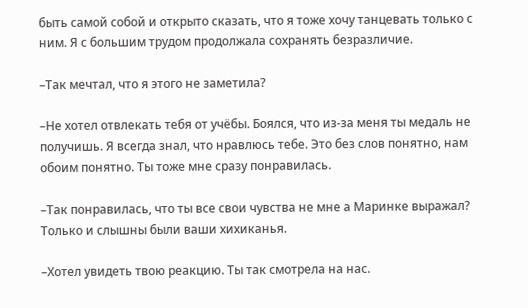быть самой собой и открыто сказать, что я тоже хочу танцевать только с ним. Я с большим трудом продолжала сохранять безразличие.

–Так мечтал, что я этого не заметила?

–Не хотел отвлекать тебя от учёбы. Боялся, что из-за меня ты медаль не получишь. Я всегда знал, что нравлюсь тебе. Это без слов понятно, нам обоим понятно. Ты тоже мне сразу понравилась.

–Так понравилась, что ты все свои чувства не мне а Маринке выражал? Только и слышны были ваши хихиканья.

–Хотел увидеть твою реакцию. Ты так смотрела на нас.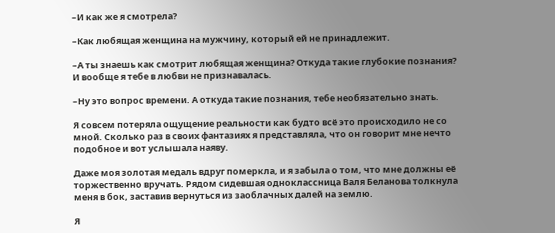–И как же я смотрела?

–Как любящая женщина на мужчину, который ей не принадлежит.

–А ты знаешь как смотрит любящая женщина? Откуда такие глубокие познания? И вообще я тебе в любви не признавалась.

–Ну это вопрос времени. А откуда такие познания, тебе необязательно знать.

Я совсем потеряла ощущение реальности как будто всё это происходило не со мной. Сколько раз в своих фантазиях я представляла, что он говорит мне нечто подобное и вот услышала наяву.

Даже моя золотая медаль вдруг померкла, и я забыла о том, что мне должны её торжественно вручать. Рядом сидевшая одноклассница Валя Беланова толкнула меня в бок, заставив вернуться из заоблачных далей на землю.

Я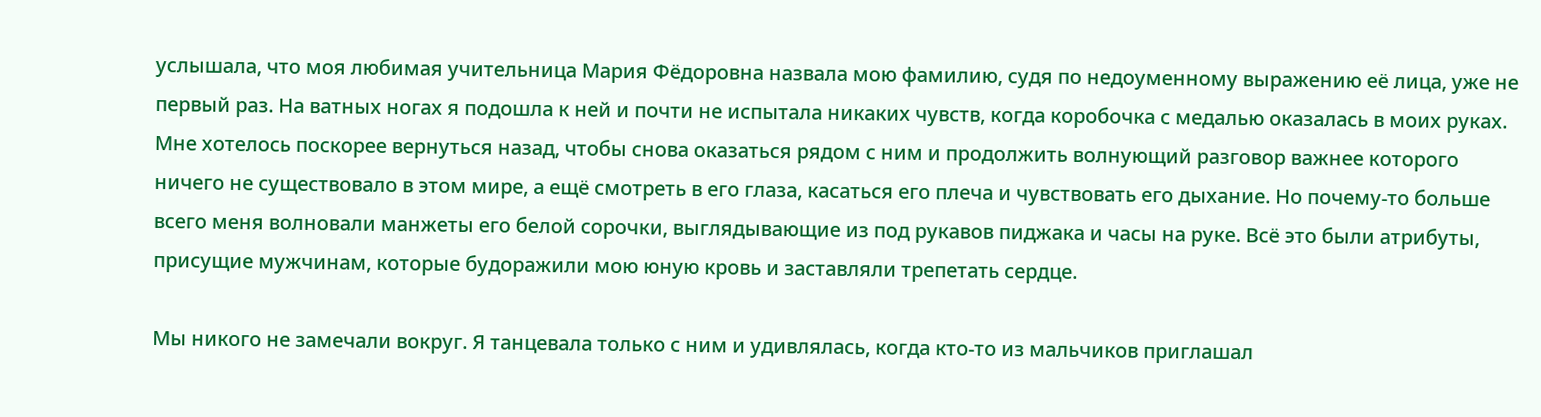услышала, что моя любимая учительница Мария Фёдоровна назвала мою фамилию, судя по недоуменному выражению её лица, уже не первый раз. На ватных ногах я подошла к ней и почти не испытала никаких чувств, когда коробочка с медалью оказалась в моих руках. Мне хотелось поскорее вернуться назад, чтобы снова оказаться рядом с ним и продолжить волнующий разговор важнее которого ничего не существовало в этом мире, а ещё смотреть в его глаза, касаться его плеча и чувствовать его дыхание. Но почему-то больше всего меня волновали манжеты его белой сорочки, выглядывающие из под рукавов пиджака и часы на руке. Всё это были атрибуты, присущие мужчинам, которые будоражили мою юную кровь и заставляли трепетать сердце.

Мы никого не замечали вокруг. Я танцевала только с ним и удивлялась, когда кто-то из мальчиков приглашал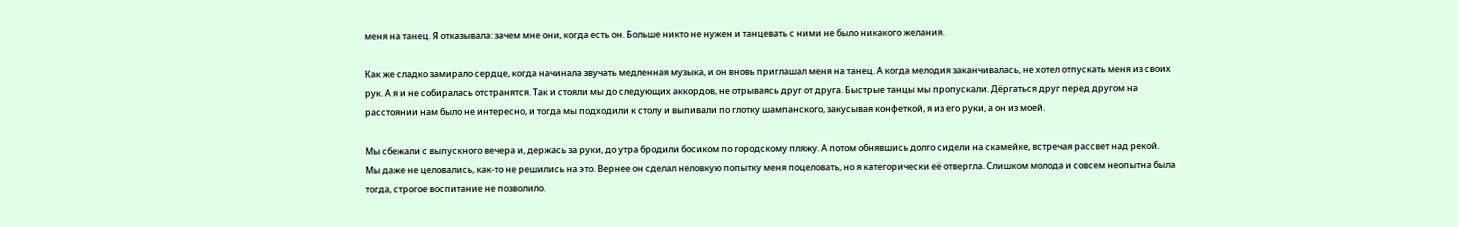меня на танец. Я отказывала: зачем мне они, когда есть он. Больше никто не нужен и танцевать с ними не было никакого желания.

Как же сладко замирало сердце, когда начинала звучать медленная музыка, и он вновь приглашал меня на танец. А когда мелодия заканчивалась, не хотел отпускать меня из своих рук. А я и не собиралась отстранятся. Так и стояли мы до следующих аккордов, не отрываясь друг от друга. Быстрые танцы мы пропускали. Дёргаться друг перед другом на расстоянии нам было не интересно, и тогда мы подходили к столу и выпивали по глотку шампанского, закусывая конфеткой, я из его руки, а он из моей.

Мы сбежали с выпускного вечера и, держась за руки, до утра бродили босиком по городскому пляжу. А потом обнявшись долго сидели на скамейке, встречая рассвет над рекой. Мы даже не целовались, как-то не решились на это. Вернее он сделал неловкую попытку меня поцеловать, но я категорически её отвергла. Слишком молода и совсем неопытна была тогда, строгое воспитание не позволило.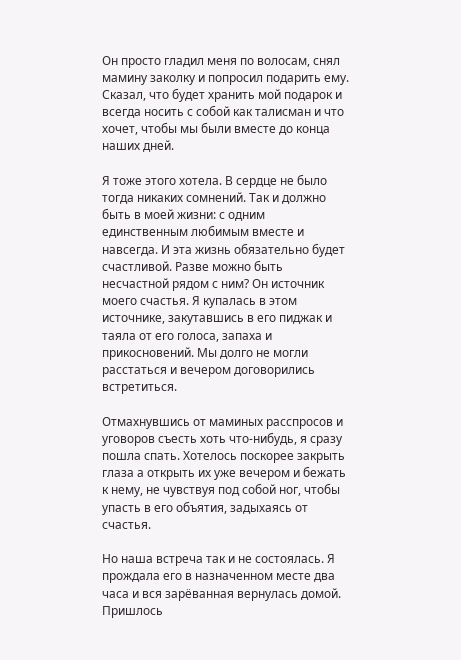Он просто гладил меня по волосам, снял мамину заколку и попросил подарить ему. Сказал, что будет хранить мой подарок и всегда носить с собой как талисман и что хочет, чтобы мы были вместе до конца наших дней.

Я тоже этого хотела. В сердце не было тогда никаких сомнений. Так и должно быть в моей жизни: с одним единственным любимым вместе и навсегда. И эта жизнь обязательно будет счастливой. Разве можно быть несчастной рядом с ним? Он источник моего счастья. Я купалась в этом источнике, закутавшись в его пиджак и таяла от его голоса, запаха и прикосновений. Мы долго не могли расстаться и вечером договорились встретиться.

Отмахнувшись от маминых расспросов и уговоров съесть хоть что-нибудь, я сразу пошла спать. Хотелось поскорее закрыть глаза а открыть их уже вечером и бежать к нему, не чувствуя под собой ног, чтобы упасть в его объятия, задыхаясь от счастья.

Но наша встреча так и не состоялась. Я прождала его в назначенном месте два часа и вся зарёванная вернулась домой. Пришлось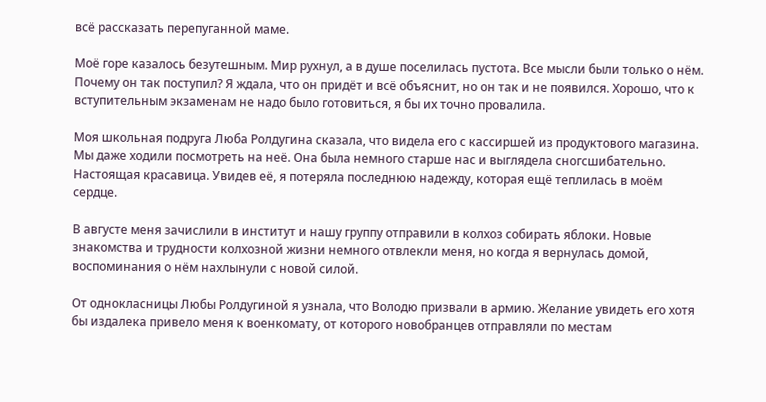всё рассказать перепуганной маме.

Моё горе казалось безутешным. Мир рухнул, а в душе поселилась пустота. Все мысли были только о нём. Почему он так поступил? Я ждала, что он придёт и всё объяснит, но он так и не появился. Хорошо, что к вступительным экзаменам не надо было готовиться, я бы их точно провалила.

Моя школьная подруга Люба Ролдугина сказала, что видела его с кассиршей из продуктового магазина. Мы даже ходили посмотреть на неё. Она была немного старше нас и выглядела сногсшибательно. Настоящая красавица. Увидев её, я потеряла последнюю надежду, которая ещё теплилась в моём сердце.

В августе меня зачислили в институт и нашу группу отправили в колхоз собирать яблоки. Новые знакомства и трудности колхозной жизни немного отвлекли меня, но когда я вернулась домой, воспоминания о нём нахлынули с новой силой.

От однокласницы Любы Ролдугиной я узнала, что Володю призвали в армию. Желание увидеть его хотя бы издалека привело меня к военкомату, от которого новобранцев отправляли по местам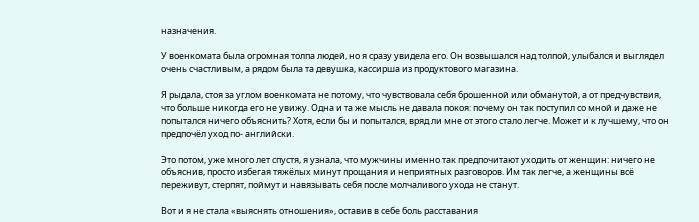назначения.

У военкомата была огромная толпа людей, но я сразу увидела его. Он возвышался над толпой, улыбался и выглядел очень счастливым, а рядом была та девушка, кассирша из продуктового магазина.

Я рыдала, стоя за углом военкомата не потому, что чувствовала себя брошенной или обманутой, а от предчувствия, что больше никогда его не увижу. Одна и та же мысль не давала покоя: почему он так поступил со мной и даже не попытался ничего объяснить? Хотя, если бы и попытался, вряд ли мне от этого стало легче. Может и к лучшему, что он предпочёл уход по- английски.

Это потом, уже много лет спустя, я узнала, что мужчины именно так предпочитают уходить от женщин: ничего не объяснив, просто избегая тяжёлых минут прощания и неприятных разговоров. Им так легче, а женщины всё переживут, стерпят, поймут и навязывать себя после молчаливого ухода не станут.

Вот и я не стала «выяснять отношения», оставив в себе боль расставания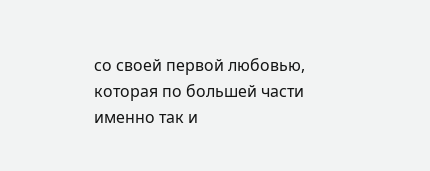со своей первой любовью, которая по большей части именно так и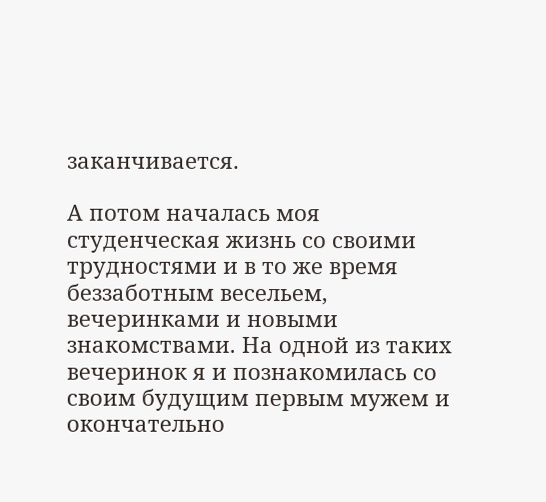заканчивается.

А потом началась моя студенческая жизнь со своими трудностями и в то же время беззаботным весельем, вечеринками и новыми знакомствами. На одной из таких вечеринок я и познакомилась со своим будущим первым мужем и окончательно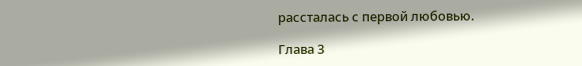рассталась с первой любовью.

Глава 3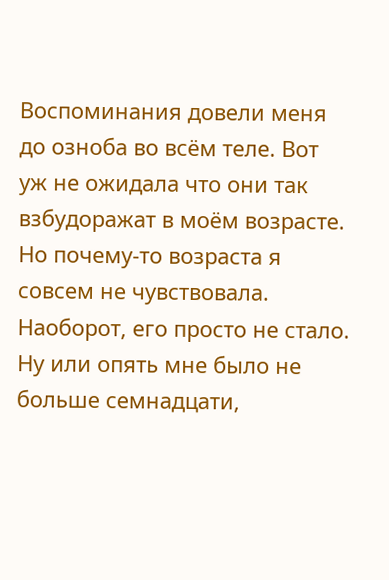Воспоминания довели меня до озноба во всём теле. Вот уж не ожидала что они так взбудоражат в моём возрасте. Но почему-то возраста я совсем не чувствовала. Наоборот, его просто не стало. Ну или опять мне было не больше семнадцати,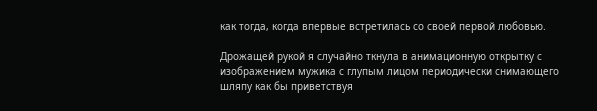как тогда, когда впервые встретилась со своей первой любовью.

Дрожащей рукой я случайно ткнула в анимационную открытку с изображением мужика с глупым лицом периодически снимающего шляпу как бы приветствуя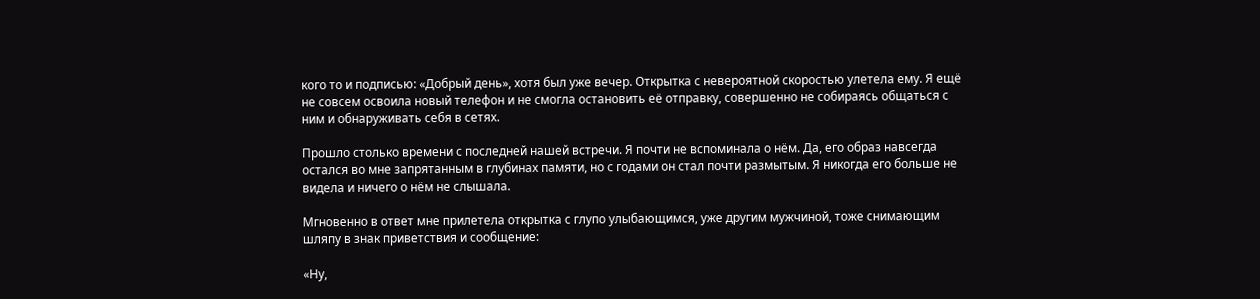кого то и подписью: «Добрый день», хотя был уже вечер. Открытка с невероятной скоростью улетела ему. Я ещё не совсем освоила новый телефон и не смогла остановить её отправку, совершенно не собираясь общаться с ним и обнаруживать себя в сетях.

Прошло столько времени с последней нашей встречи. Я почти не вспоминала о нём. Да, его образ навсегда остался во мне запрятанным в глубинах памяти, но с годами он стал почти размытым. Я никогда его больше не видела и ничего о нём не слышала.

Мгновенно в ответ мне прилетела открытка с глупо улыбающимся, уже другим мужчиной, тоже снимающим шляпу в знак приветствия и сообщение:

«Ну,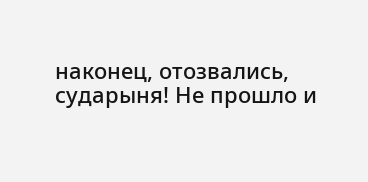наконец, отозвались, сударыня! Не прошло и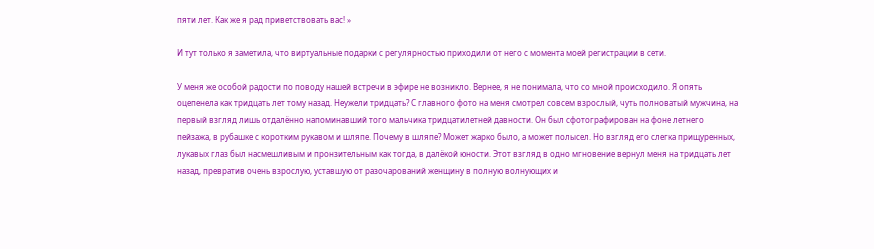пяти лет. Как же я рад приветствовать вас! »

И тут только я заметила, что виртуальные подарки с регулярностью приходили от него с момента моей регистрации в сети.

У меня же особой радости по поводу нашей встречи в эфире не возникло. Вернее, я не понимала, что со мной происходило. Я опять оцепенела как тридцать лет тому назад. Неужели тридцать? С главного фото на меня смотрел совсем взрослый, чуть полноватый мужчина, на первый взгляд лишь отдалённо напоминавший того мальчика тридцатилетней давности. Он был сфотографирован на фоне летнего пейзажа, в рубашке с коротким рукавом и шляпе. Почему в шляпе? Может жарко было, а может полысел. Но взгляд его слегка прищуренных, лукавых глаз был насмешливым и пронзительным как тогда, в далёкой юности. Этот взгляд в одно мгновение вернул меня на тридцать лет назад, превратив очень взрослую, уставшую от разочарований женщину в полную волнующих и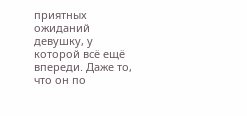приятных ожиданий девушку, у которой всё ещё впереди. Даже то, что он по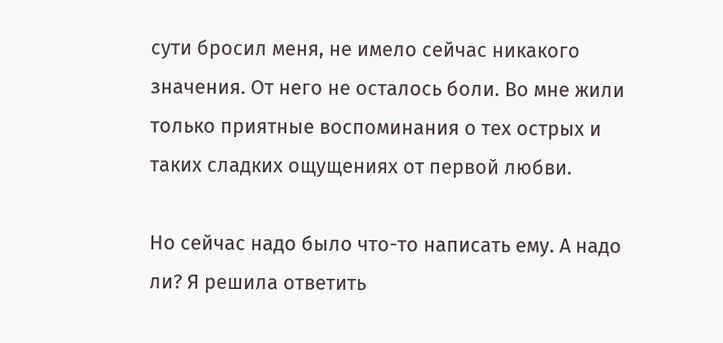сути бросил меня, не имело сейчас никакого значения. От него не осталось боли. Во мне жили только приятные воспоминания о тех острых и таких сладких ощущениях от первой любви.

Но сейчас надо было что-то написать ему. А надо ли? Я решила ответить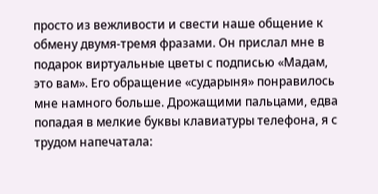просто из вежливости и свести наше общение к обмену двумя-тремя фразами. Он прислал мне в подарок виртуальные цветы с подписью «Мадам, это вам». Его обращение «сударыня» понравилось мне намного больше. Дрожащими пальцами, едва попадая в мелкие буквы клавиатуры телефона, я с трудом напечатала: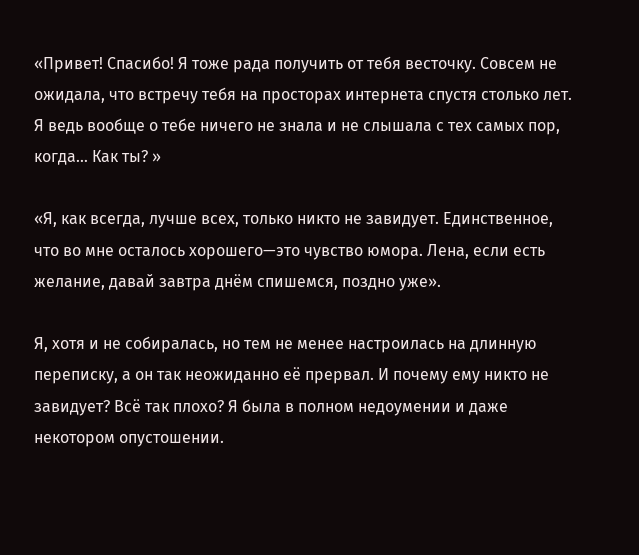«Привет! Спасибо! Я тоже рада получить от тебя весточку. Совсем не ожидала, что встречу тебя на просторах интернета спустя столько лет. Я ведь вообще о тебе ничего не знала и не слышала с тех самых пор, когда… Как ты? »

«Я, как всегда, лучше всех, только никто не завидует. Единственное, что во мне осталось хорошего—это чувство юмора. Лена, если есть желание, давай завтра днём спишемся, поздно уже».

Я, хотя и не собиралась, но тем не менее настроилась на длинную переписку, а он так неожиданно её прервал. И почему ему никто не завидует? Всё так плохо? Я была в полном недоумении и даже некотором опустошении.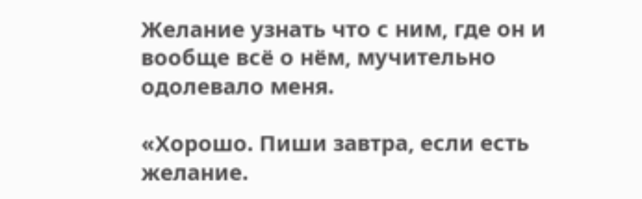Желание узнать что с ним, где он и вообще всё о нём, мучительно одолевало меня.

«Хорошо. Пиши завтра, если есть желание.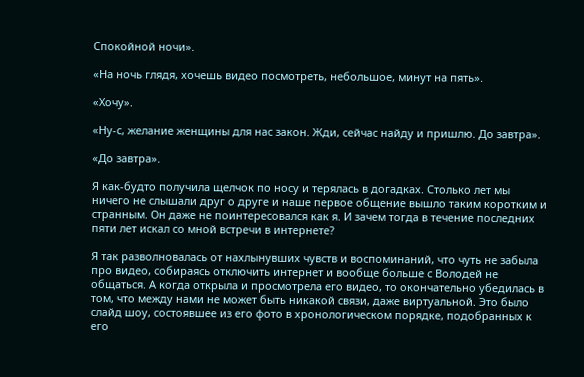Спокойной ночи».

«На ночь глядя, хочешь видео посмотреть, небольшое, минут на пять».

«Хочу».

«Ну-с, желание женщины для нас закон. Жди, сейчас найду и пришлю. До завтра».

«До завтра».

Я как-будто получила щелчок по носу и терялась в догадках. Столько лет мы ничего не слышали друг о друге и наше первое общение вышло таким коротким и странным. Он даже не поинтересовался как я. И зачем тогда в течение последних пяти лет искал со мной встречи в интернете?

Я так разволновалась от нахлынувших чувств и воспоминаний, что чуть не забыла про видео, собираясь отключить интернет и вообще больше с Володей не общаться. А когда открыла и просмотрела его видео, то окончательно убедилась в том, что между нами не может быть никакой связи, даже виртуальной. Это было слайд шоу, состоявшее из его фото в хронологическом порядке, подобранных к его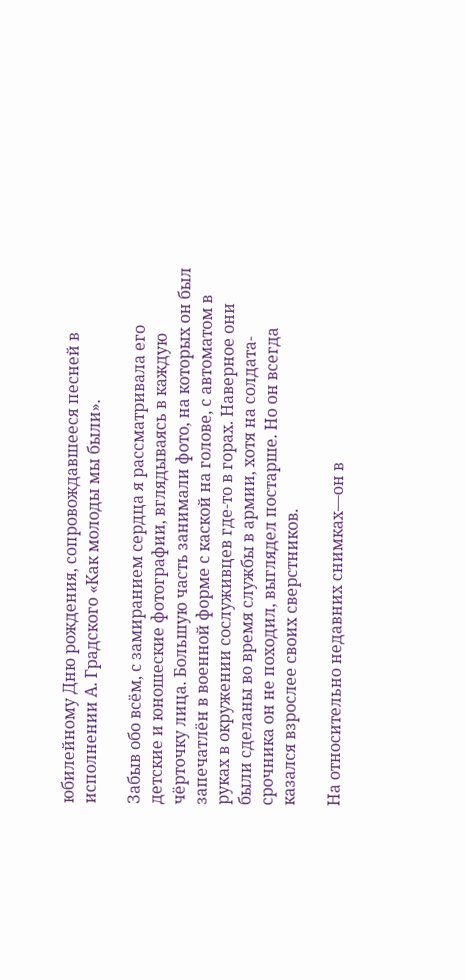юбилейному Дню рождения, сопровождавшееся песней в исполнении А. Градского «Как молоды мы были».

Забыв обо всём, с замиранием сердца я рассматривала его детские и юношеские фотографии, вглядываясь в каждую чёрточку лица. Большую часть занимали фото, на которых он был запечатлён в военной форме с каской на голове, с автоматом в руках в окружении сослуживцев где-то в горах. Наверное они были сделаны во время службы в армии, хотя на солдата-срочника он не походил, выглядел постарше. Но он всегда казался взрослее своих сверстников.

На относительно недавних снимках—он в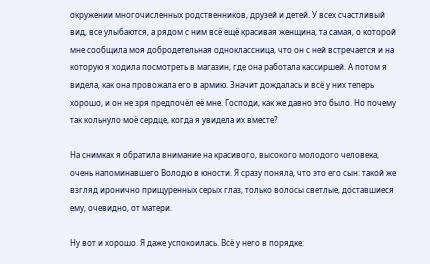окружении многочисленных родственников, друзей и детей. У всех счастливый вид, все улыбаются, а рядом с ним всё ещё красивая женщина, та самая, о которой мне сообщила моя добродетельная одноклассница, что он с ней встречается и на которую я ходила посмотреть в магазин, где она работала кассиршей. А потом я видела, как она провожала его в армию. Значит дождалась и всё у них теперь хорошо, и он не зря предпочёл её мне. Господи, как же давно это было. Но почему так кольнуло моё сердце, когда я увидела их вместе?

На снимках я обратила внимание на красивого, высокого молодого человека, очень напоминавшего Володю в юности. Я сразу поняла, что это его сын: такой же взгляд иронично прищуренных серых глаз, только волосы светлые, доставшиеся ему, очевидно, от матери.

Ну вот и хорошо. Я даже успокоилась. Всё у него в порядке: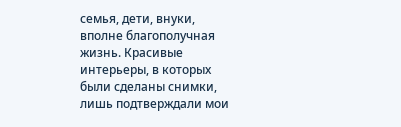семья, дети, внуки, вполне благополучная жизнь. Красивые интерьеры, в которых были сделаны снимки, лишь подтверждали мои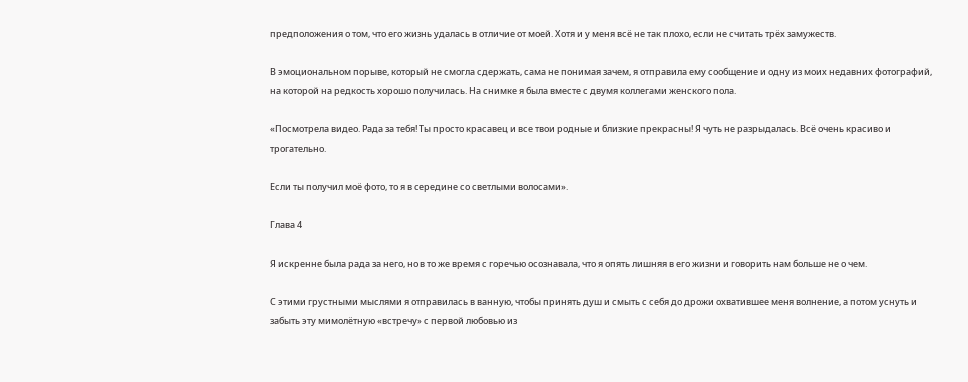предположения о том, что его жизнь удалась в отличие от моей. Хотя и у меня всё не так плохо, если не считать трёх замужеств.

В эмоциональном порыве, который не смогла сдержать, сама не понимая зачем, я отправила ему сообщение и одну из моих недавних фотографий, на которой на редкость хорошо получилась. На снимке я была вместе с двумя коллегами женского пола.

«Посмотрела видео. Рада за тебя! Ты просто красавец и все твои родные и близкие прекрасны! Я чуть не разрыдалась. Всё очень красиво и трогательно.

Если ты получил моё фото, то я в середине со светлыми волосами».

Глава 4

Я искренне была рада за него, но в то же время с горечью осознавала, что я опять лишняя в его жизни и говорить нам больше не о чем.

С этими грустными мыслями я отправилась в ванную, чтобы принять душ и смыть с себя до дрожи охватившее меня волнение, а потом уснуть и забыть эту мимолётную «встречу» с первой любовью из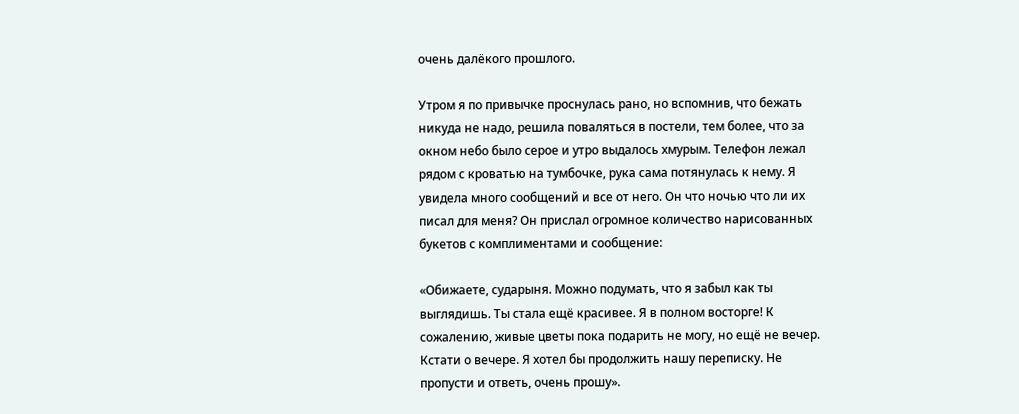очень далёкого прошлого.

Утром я по привычке проснулась рано, но вспомнив, что бежать никуда не надо, решила поваляться в постели, тем более, что за окном небо было серое и утро выдалось хмурым. Телефон лежал рядом с кроватью на тумбочке, рука сама потянулась к нему. Я увидела много сообщений и все от него. Он что ночью что ли их писал для меня? Он прислал огромное количество нарисованных букетов с комплиментами и сообщение:

«Обижаете, сударыня. Можно подумать, что я забыл как ты выглядишь. Ты стала ещё красивее. Я в полном восторге! К сожалению, живые цветы пока подарить не могу, но ещё не вечер. Кстати о вечере. Я хотел бы продолжить нашу переписку. Не пропусти и ответь, очень прошу».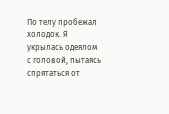По телу пробежал холодок. Я укрылась одеялом с головой, пытаясь спрятаться от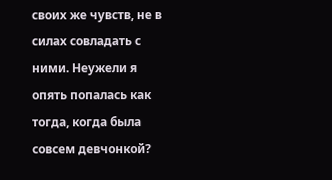своих же чувств, не в силах совладать с ними. Неужели я опять попалась как тогда, когда была совсем девчонкой?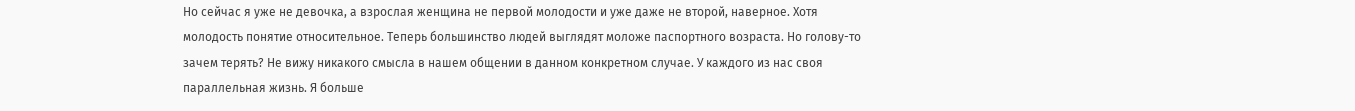Но сейчас я уже не девочка, а взрослая женщина не первой молодости и уже даже не второй, наверное. Хотя молодость понятие относительное. Теперь большинство людей выглядят моложе паспортного возраста. Но голову-то зачем терять? Не вижу никакого смысла в нашем общении в данном конкретном случае. У каждого из нас своя параллельная жизнь. Я больше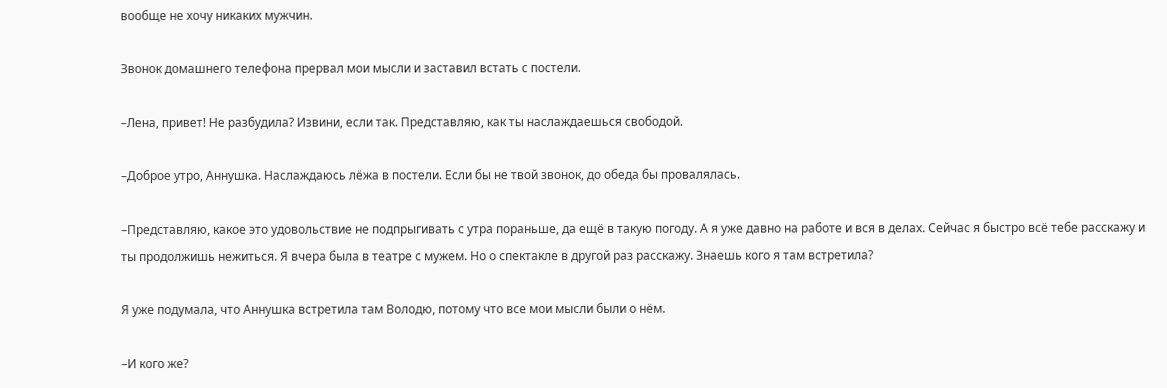вообще не хочу никаких мужчин.

Звонок домашнего телефона прервал мои мысли и заставил встать с постели.

–Лена, привет! Не разбудила? Извини, если так. Представляю, как ты наслаждаешься свободой.

–Доброе утро, Аннушка. Наслаждаюсь лёжа в постели. Если бы не твой звонок, до обеда бы провалялась.

–Представляю, какое это удовольствие не подпрыгивать с утра пораньше, да ещё в такую погоду. А я уже давно на работе и вся в делах. Сейчас я быстро всё тебе расскажу и ты продолжишь нежиться. Я вчера была в театре с мужем. Но о спектакле в другой раз расскажу. Знаешь кого я там встретила?

Я уже подумала, что Аннушка встретила там Володю, потому что все мои мысли были о нём.

–И кого же?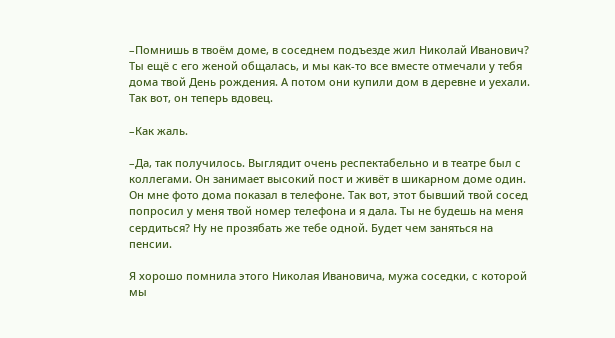–Помнишь в твоём доме, в соседнем подъезде жил Николай Иванович? Ты ещё с его женой общалась, и мы как-то все вместе отмечали у тебя дома твой День рождения. А потом они купили дом в деревне и уехали. Так вот, он теперь вдовец.

–Как жаль.

–Да, так получилось. Выглядит очень респектабельно и в театре был с коллегами. Он занимает высокий пост и живёт в шикарном доме один. Он мне фото дома показал в телефоне. Так вот, этот бывший твой сосед попросил у меня твой номер телефона и я дала. Ты не будешь на меня сердиться? Ну не прозябать же тебе одной. Будет чем заняться на пенсии.

Я хорошо помнила этого Николая Ивановича, мужа соседки, с которой мы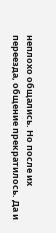неплохо общались. Но после их переезда, общение прекратилось. Да и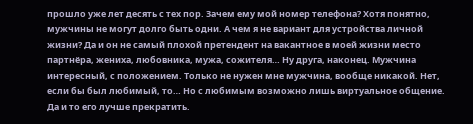прошло уже лет десять с тех пор. Зачем ему мой номер телефона? Хотя понятно, мужчины не могут долго быть одни. А чем я не вариант для устройства личной жизни? Да и он не самый плохой претендент на вакантное в моей жизни место партнёра, жениха, любовника, мужа, сожителя… Ну друга, наконец. Мужчина интересный, с положением. Только не нужен мне мужчина, вообще никакой. Нет, если бы был любимый, то… Но с любимым возможно лишь виртуальное общение. Да и то его лучше прекратить.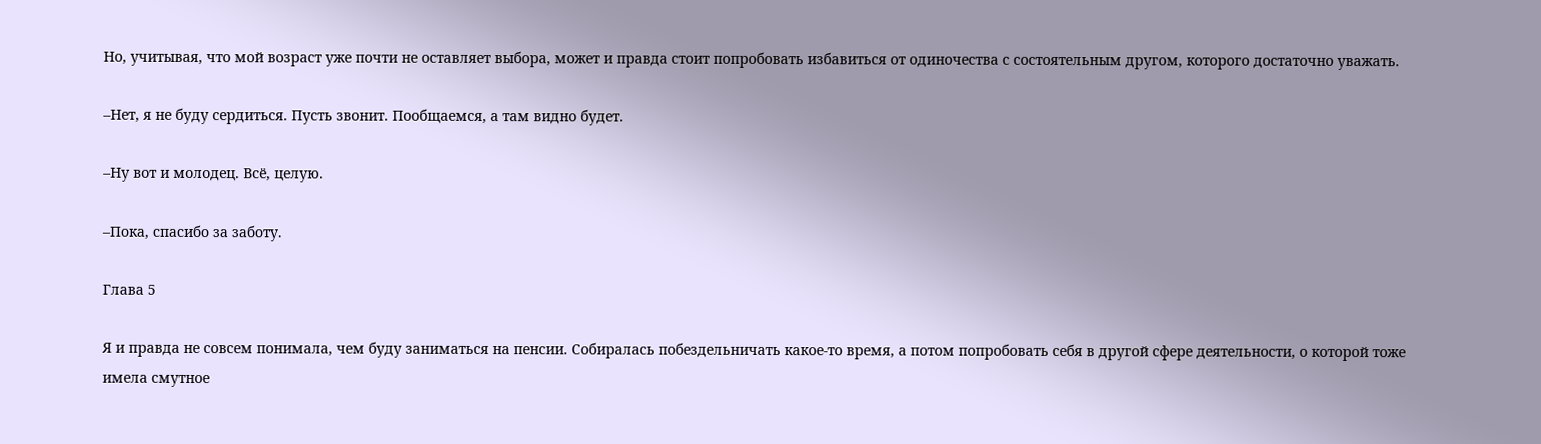Но, учитывая, что мой возраст уже почти не оставляет выбора, может и правда стоит попробовать избавиться от одиночества с состоятельным другом, которого достаточно уважать.

–Нет, я не буду сердиться. Пусть звонит. Пообщаемся, а там видно будет.

–Ну вот и молодец. Всё, целую.

–Пока, спасибо за заботу.

Глава 5

Я и правда не совсем понимала, чем буду заниматься на пенсии. Собиралась побездельничать какое-то время, а потом попробовать себя в другой сфере деятельности, о которой тоже имела смутное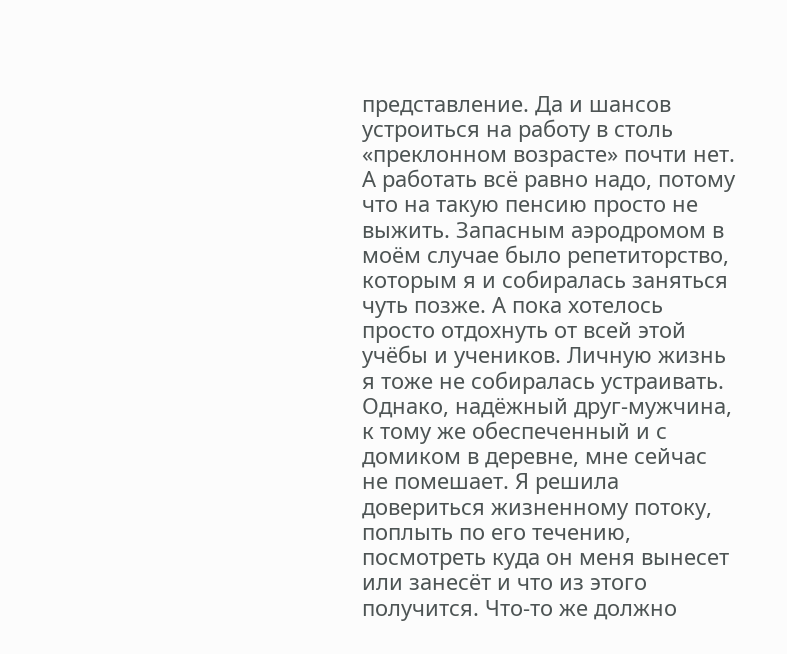представление. Да и шансов устроиться на работу в столь «преклонном возрасте» почти нет. А работать всё равно надо, потому что на такую пенсию просто не выжить. Запасным аэродромом в моём случае было репетиторство, которым я и собиралась заняться чуть позже. А пока хотелось просто отдохнуть от всей этой учёбы и учеников. Личную жизнь я тоже не собиралась устраивать. Однако, надёжный друг-мужчина, к тому же обеспеченный и с домиком в деревне, мне сейчас не помешает. Я решила довериться жизненному потоку, поплыть по его течению, посмотреть куда он меня вынесет или занесёт и что из этого получится. Что-то же должно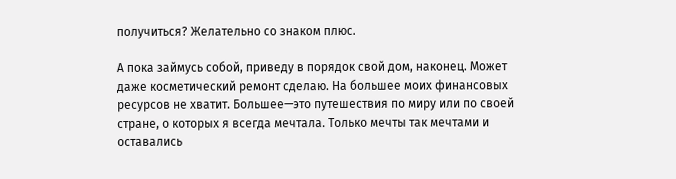получиться? Желательно со знаком плюс.

А пока займусь собой, приведу в порядок свой дом, наконец. Может даже косметический ремонт сделаю. На большее моих финансовых ресурсов не хватит. Большее—это путешествия по миру или по своей стране, о которых я всегда мечтала. Только мечты так мечтами и оставались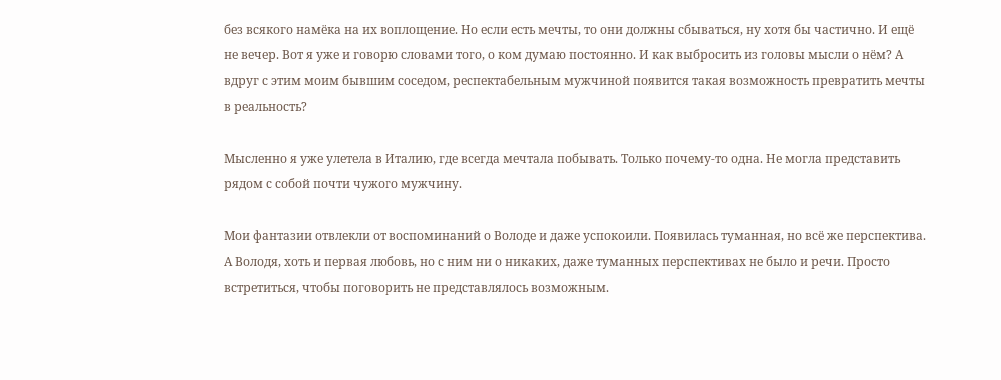без всякого намёка на их воплощение. Но если есть мечты, то они должны сбываться, ну хотя бы частично. И ещё не вечер. Вот я уже и говорю словами того, о ком думаю постоянно. И как выбросить из головы мысли о нём? А вдруг с этим моим бывшим соседом, респектабельным мужчиной появится такая возможность превратить мечты в реальность?

Мысленно я уже улетела в Италию, где всегда мечтала побывать. Только почему-то одна. Не могла представить рядом с собой почти чужого мужчину.

Мои фантазии отвлекли от воспоминаний о Володе и даже успокоили. Появилась туманная, но всё же перспектива. А Володя, хоть и первая любовь, но с ним ни о никаких, даже туманных перспективах не было и речи. Просто встретиться, чтобы поговорить не представлялось возможным.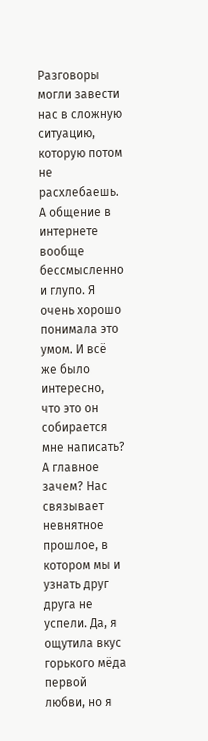Разговоры могли завести нас в сложную ситуацию, которую потом не расхлебаешь. А общение в интернете вообще бессмысленно и глупо. Я очень хорошо понимала это умом. И всё же было интересно, что это он собирается мне написать? А главное зачем? Нас связывает невнятное прошлое, в котором мы и узнать друг друга не успели. Да, я ощутила вкус горького мёда первой любви, но я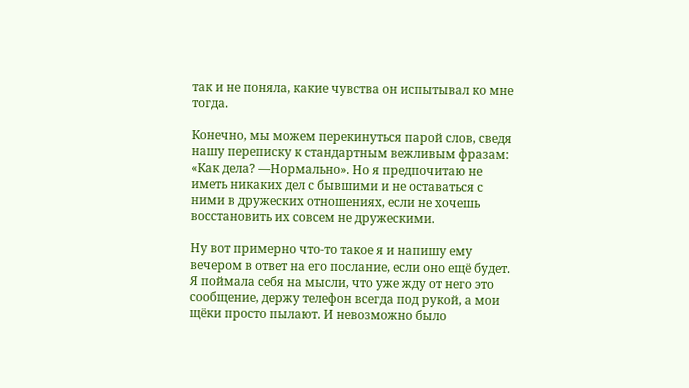так и не поняла, какие чувства он испытывал ко мне тогда.

Конечно, мы можем перекинуться парой слов, сведя нашу переписку к стандартным вежливым фразам: «Как дела? —Нормально». Но я предпочитаю не иметь никаких дел с бывшими и не оставаться с ними в дружеских отношениях, если не хочешь восстановить их совсем не дружескими.

Ну вот примерно что-то такое я и напишу ему вечером в ответ на его послание, если оно ещё будет. Я поймала себя на мысли, что уже жду от него это сообщение, держу телефон всегда под рукой, а мои щёки просто пылают. И невозможно было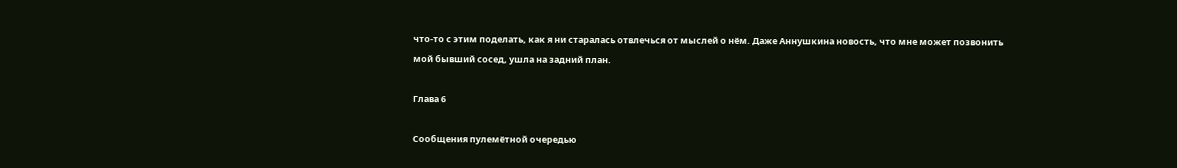что-то с этим поделать, как я ни старалась отвлечься от мыслей о нём. Даже Аннушкина новость, что мне может позвонить мой бывший сосед, ушла на задний план.

Глава 6

Сообщения пулемётной очередью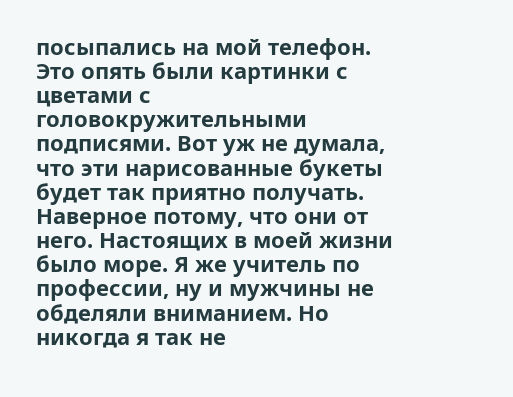посыпались на мой телефон. Это опять были картинки с цветами с головокружительными подписями. Вот уж не думала, что эти нарисованные букеты будет так приятно получать. Наверное потому, что они от него. Настоящих в моей жизни было море. Я же учитель по профессии, ну и мужчины не обделяли вниманием. Но никогда я так не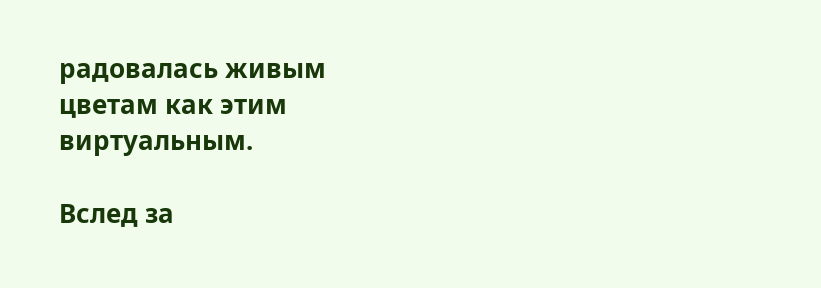радовалась живым цветам как этим виртуальным.

Вслед за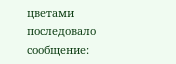цветами последовало сообщение: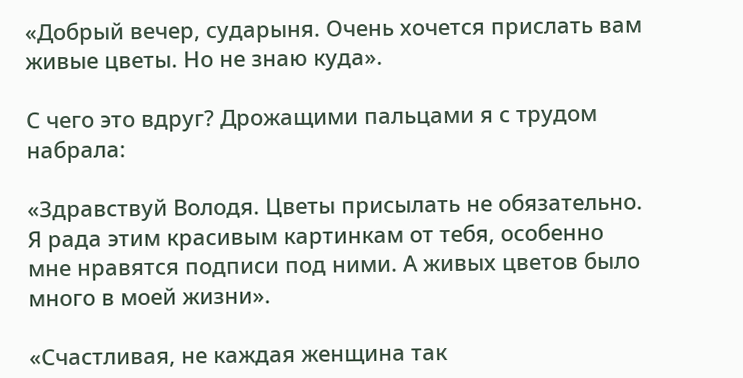«Добрый вечер, сударыня. Очень хочется прислать вам живые цветы. Но не знаю куда».

С чего это вдруг? Дрожащими пальцами я с трудом набрала:

«Здравствуй Володя. Цветы присылать не обязательно. Я рада этим красивым картинкам от тебя, особенно мне нравятся подписи под ними. А живых цветов было много в моей жизни».

«Счастливая, не каждая женщина так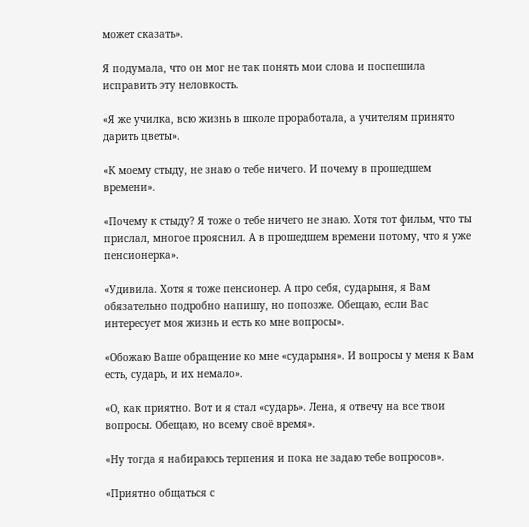может сказать».

Я подумала, что он мог не так понять мои слова и поспешила исправить эту неловкость.

«Я же училка, всю жизнь в школе проработала, а учителям принято дарить цветы».

«К моему стыду, не знаю о тебе ничего. И почему в прошедшем времени».

«Почему к стыду? Я тоже о тебе ничего не знаю. Хотя тот фильм, что ты прислал, многое прояснил. А в прошедшем времени потому, что я уже пенсионерка».

«Удивила. Хотя я тоже пенсионер. А про себя, сударыня, я Вам обязательно подробно напишу, но попозже. Обещаю, если Вас интересует моя жизнь и есть ко мне вопросы».

«Обожаю Ваше обращение ко мне «сударыня». И вопросы у меня к Вам есть, сударь, и их немало».

«О, как приятно. Вот и я стал «сударь». Лена, я отвечу на все твои вопросы. Обещаю, но всему своё время».

«Ну тогда я набираюсь терпения и пока не задаю тебе вопросов».

«Приятно общаться с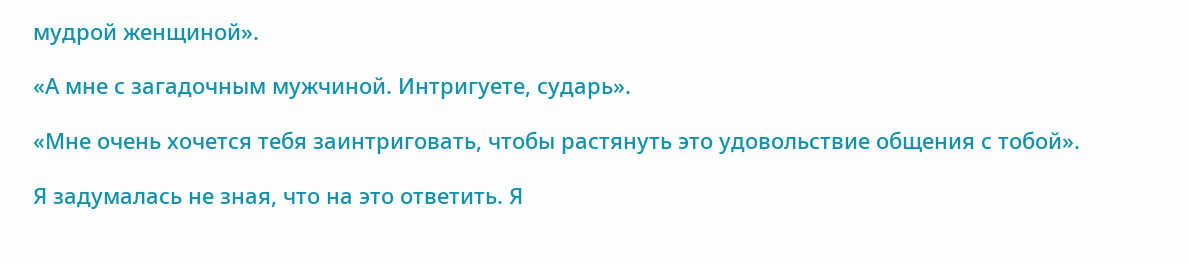мудрой женщиной».

«А мне с загадочным мужчиной. Интригуете, сударь».

«Мне очень хочется тебя заинтриговать, чтобы растянуть это удовольствие общения с тобой».

Я задумалась не зная, что на это ответить. Я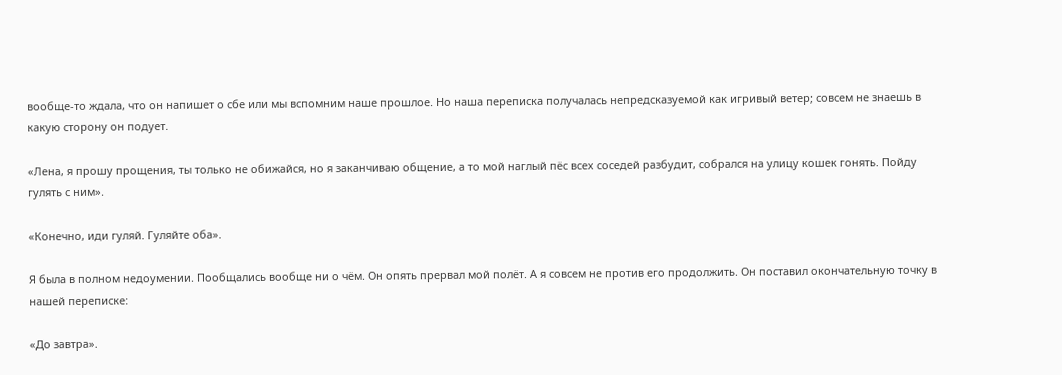вообще-то ждала, что он напишет о сбе или мы вспомним наше прошлое. Но наша переписка получалась непредсказуемой как игривый ветер; совсем не знаешь в какую сторону он подует.

«Лена, я прошу прощения, ты только не обижайся, но я заканчиваю общение, а то мой наглый пёс всех соседей разбудит, собрался на улицу кошек гонять. Пойду гулять с ним».

«Конечно, иди гуляй. Гуляйте оба».

Я была в полном недоумении. Пообщались вообще ни о чём. Он опять прервал мой полёт. А я совсем не против его продолжить. Он поставил окончательную точку в нашей переписке:

«До завтра».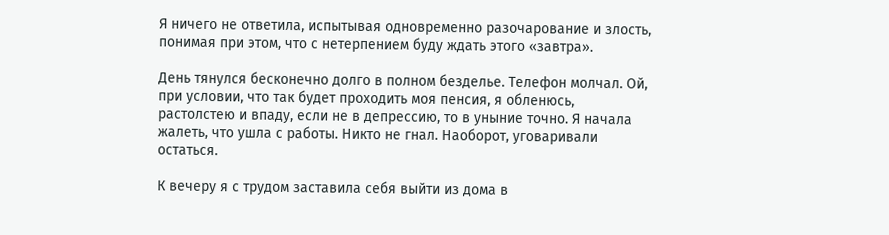Я ничего не ответила, испытывая одновременно разочарование и злость, понимая при этом, что с нетерпением буду ждать этого «завтра».

День тянулся бесконечно долго в полном безделье. Телефон молчал. Ой, при условии, что так будет проходить моя пенсия, я обленюсь, растолстею и впаду, если не в депрессию, то в уныние точно. Я начала жалеть, что ушла с работы. Никто не гнал. Наоборот, уговаривали остаться.

К вечеру я с трудом заставила себя выйти из дома в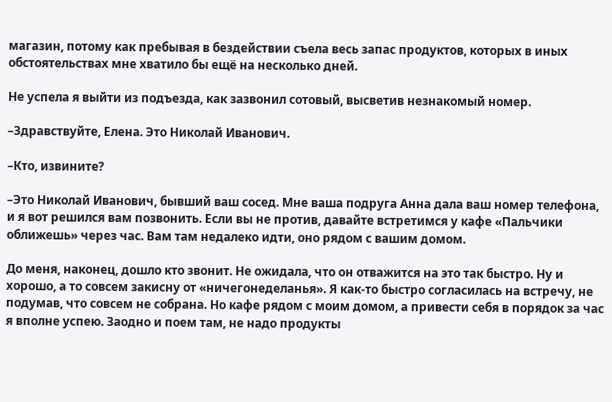магазин, потому как пребывая в бездействии съела весь запас продуктов, которых в иных обстоятельствах мне хватило бы ещё на несколько дней.

Не успела я выйти из подъезда, как зазвонил сотовый, высветив незнакомый номер.

–Здравствуйте, Елена. Это Николай Иванович.

–Кто, извините?

–Это Николай Иванович, бывший ваш сосед. Мне ваша подруга Анна дала ваш номер телефона, и я вот решился вам позвонить. Если вы не против, давайте встретимся у кафе «Пальчики оближешь» через час. Вам там недалеко идти, оно рядом с вашим домом.

До меня, наконец, дошло кто звонит. Не ожидала, что он отважится на это так быстро. Ну и хорошо, а то совсем закисну от «ничегонеделанья». Я как-то быстро согласилась на встречу, не подумав, что совсем не собрана. Но кафе рядом с моим домом, а привести себя в порядок за час я вполне успею. Заодно и поем там, не надо продукты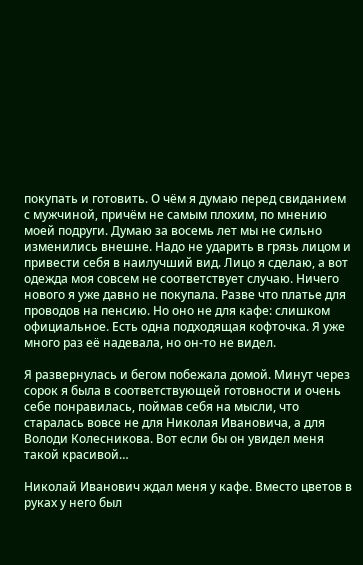покупать и готовить. О чём я думаю перед свиданием с мужчиной, причём не самым плохим, по мнению моей подруги. Думаю за восемь лет мы не сильно изменились внешне. Надо не ударить в грязь лицом и привести себя в наилучший вид. Лицо я сделаю, а вот одежда моя совсем не соответствует случаю. Ничего нового я уже давно не покупала. Разве что платье для проводов на пенсию. Но оно не для кафе: слишком официальное. Есть одна подходящая кофточка. Я уже много раз её надевала, но он-то не видел.

Я развернулась и бегом побежала домой. Минут через сорок я была в соответствующей готовности и очень себе понравилась, поймав себя на мысли, что старалась вовсе не для Николая Ивановича, а для Володи Колесникова. Вот если бы он увидел меня такой красивой…

Николай Иванович ждал меня у кафе. Вместо цветов в руках у него был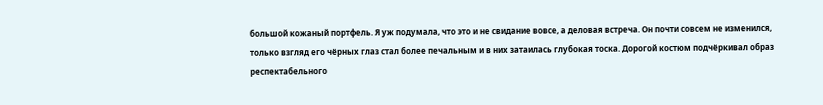большой кожаный портфель. Я уж подумала, что это и не свидание вовсе, а деловая встреча. Он почти совсем не изменился, только взгляд его чёрных глаз стал более печальным и в них затаилась глубокая тоска. Дорогой костюм подчёркивал образ респектабельного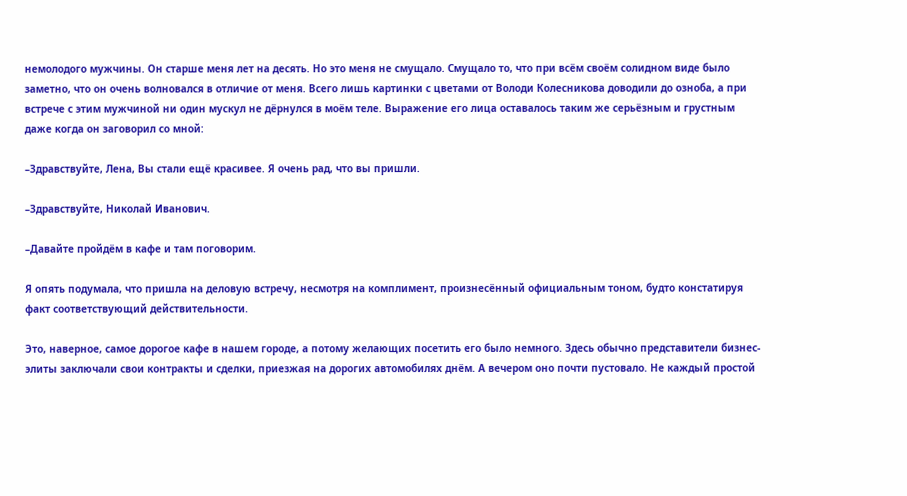немолодого мужчины. Он старше меня лет на десять. Но это меня не смущало. Смущало то, что при всём своём солидном виде было заметно, что он очень волновался в отличие от меня. Всего лишь картинки с цветами от Володи Колесникова доводили до озноба, а при встрече с этим мужчиной ни один мускул не дёрнулся в моём теле. Выражение его лица оставалось таким же серьёзным и грустным даже когда он заговорил со мной:

–Здравствуйте, Лена, Вы стали ещё красивее. Я очень рад, что вы пришли.

–Здравствуйте, Николай Иванович.

–Давайте пройдём в кафе и там поговорим.

Я опять подумала, что пришла на деловую встречу, несмотря на комплимент, произнесённый официальным тоном, будто констатируя факт соответствующий действительности.

Это, наверное, самое дорогое кафе в нашем городе, а потому желающих посетить его было немного. Здесь обычно представители бизнес-элиты заключали свои контракты и сделки, приезжая на дорогих автомобилях днём. А вечером оно почти пустовало. Не каждый простой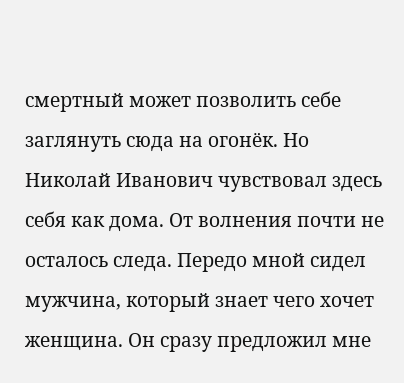смертный может позволить себе заглянуть сюда на огонёк. Но Николай Иванович чувствовал здесь себя как дома. От волнения почти не осталось следа. Передо мной сидел мужчина, который знает чего хочет женщина. Он сразу предложил мне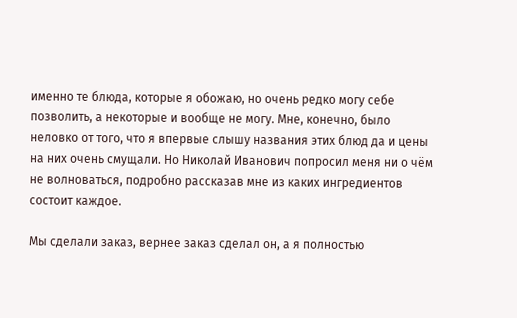именно те блюда, которые я обожаю, но очень редко могу себе позволить, а некоторые и вообще не могу. Мне, конечно, было неловко от того, что я впервые слышу названия этих блюд да и цены на них очень смущали. Но Николай Иванович попросил меня ни о чём не волноваться, подробно рассказав мне из каких ингредиентов состоит каждое.

Мы сделали заказ, вернее заказ сделал он, а я полностью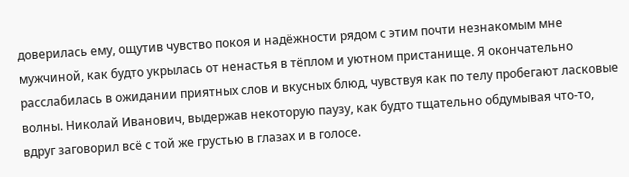доверилась ему, ощутив чувство покоя и надёжности рядом с этим почти незнакомым мне мужчиной, как будто укрылась от ненастья в тёплом и уютном пристанище. Я окончательно расслабилась в ожидании приятных слов и вкусных блюд, чувствуя как по телу пробегают ласковые волны. Николай Иванович, выдержав некоторую паузу, как будто тщательно обдумывая что-то, вдруг заговорил всё с той же грустью в глазах и в голосе.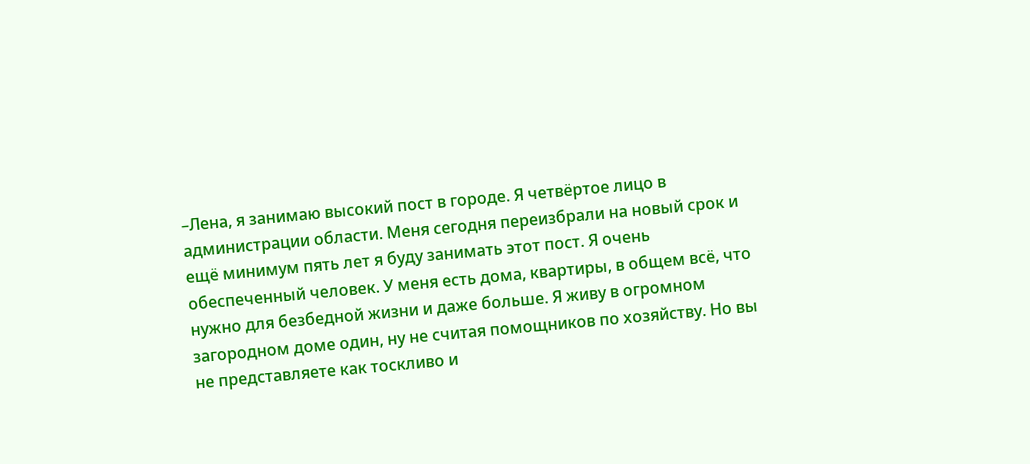–Лена, я занимаю высокий пост в городе. Я четвёртое лицо в администрации области. Меня сегодня переизбрали на новый срок и ещё минимум пять лет я буду занимать этот пост. Я очень обеспеченный человек. У меня есть дома, квартиры, в общем всё, что нужно для безбедной жизни и даже больше. Я живу в огромном загородном доме один, ну не считая помощников по хозяйству. Но вы не представляете как тоскливо и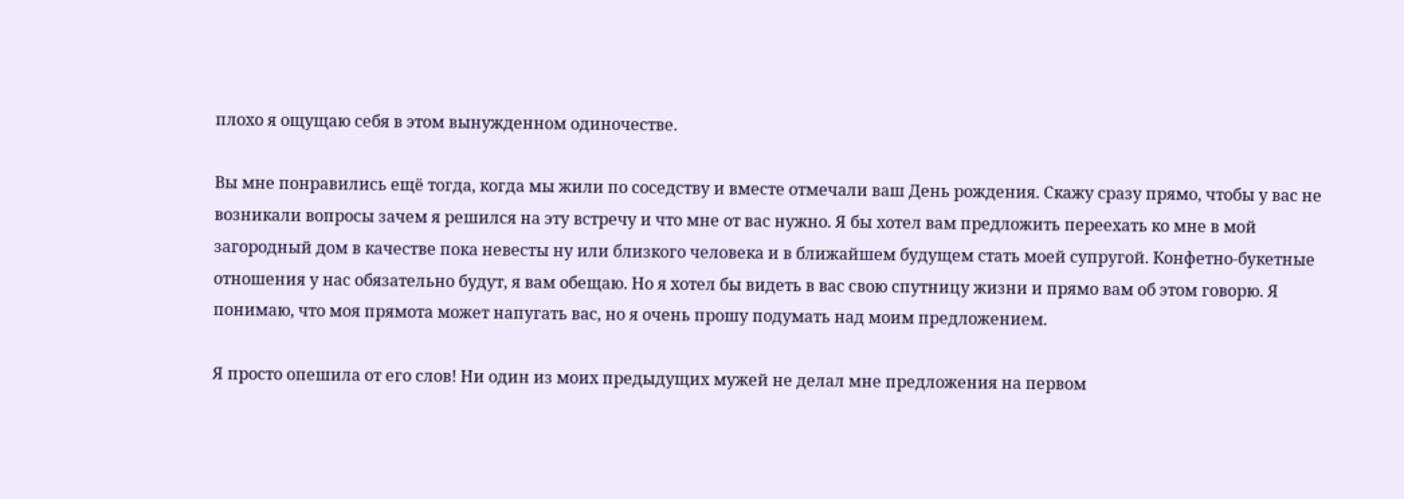плохо я ощущаю себя в этом вынужденном одиночестве.

Вы мне понравились ещё тогда, когда мы жили по соседству и вместе отмечали ваш День рождения. Скажу сразу прямо, чтобы у вас не возникали вопросы зачем я решился на эту встречу и что мне от вас нужно. Я бы хотел вам предложить переехать ко мне в мой загородный дом в качестве пока невесты ну или близкого человека и в ближайшем будущем стать моей супругой. Конфетно-букетные отношения у нас обязательно будут, я вам обещаю. Но я хотел бы видеть в вас свою спутницу жизни и прямо вам об этом говорю. Я понимаю, что моя прямота может напугать вас, но я очень прошу подумать над моим предложением.

Я просто опешила от его слов! Ни один из моих предыдущих мужей не делал мне предложения на первом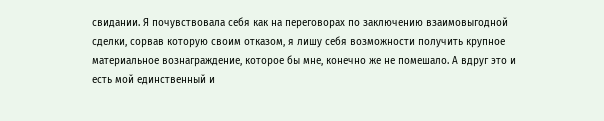свидании. Я почувствовала себя как на переговорах по заключению взаимовыгодной сделки, сорвав которую своим отказом, я лишу себя возможности получить крупное материальное вознаграждение, которое бы мне, конечно же не помешало. А вдруг это и есть мой единственный и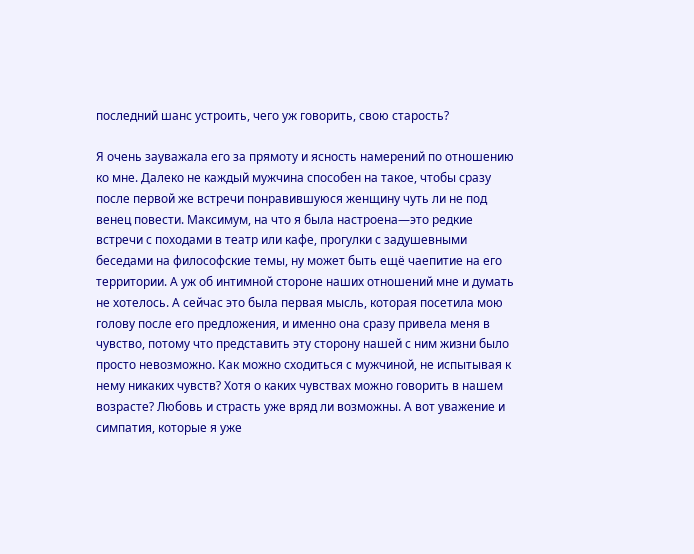последний шанс устроить, чего уж говорить, свою старость?

Я очень зауважала его за прямоту и ясность намерений по отношению ко мне. Далеко не каждый мужчина способен на такое, чтобы сразу после первой же встречи понравившуюся женщину чуть ли не под венец повести. Максимум, на что я была настроена—это редкие встречи с походами в театр или кафе, прогулки с задушевными беседами на философские темы, ну может быть ещё чаепитие на его территории. А уж об интимной стороне наших отношений мне и думать не хотелось. А сейчас это была первая мысль, которая посетила мою голову после его предложения, и именно она сразу привела меня в чувство, потому что представить эту сторону нашей с ним жизни было просто невозможно. Как можно сходиться с мужчиной, не испытывая к нему никаких чувств? Хотя о каких чувствах можно говорить в нашем возрасте? Любовь и страсть уже вряд ли возможны. А вот уважение и симпатия, которые я уже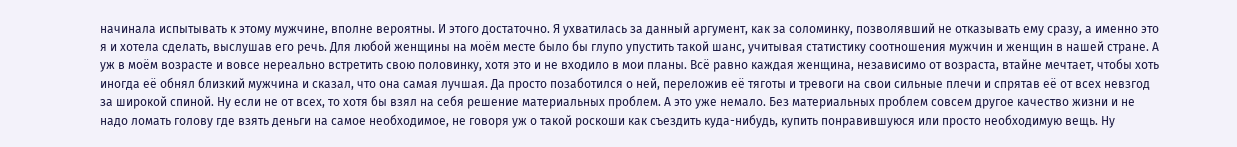начинала испытывать к этому мужчине, вполне вероятны. И этого достаточно. Я ухватилась за данный аргумент, как за соломинку, позволявший не отказывать ему сразу, а именно это я и хотела сделать, выслушав его речь. Для любой женщины на моём месте было бы глупо упустить такой шанс, учитывая статистику соотношения мужчин и женщин в нашей стране. А уж в моём возрасте и вовсе нереально встретить свою половинку, хотя это и не входило в мои планы. Всё равно каждая женщина, независимо от возраста, втайне мечтает, чтобы хоть иногда её обнял близкий мужчина и сказал, что она самая лучшая. Да просто позаботился о ней, переложив её тяготы и тревоги на свои сильные плечи и спрятав её от всех невзгод за широкой спиной. Ну если не от всех, то хотя бы взял на себя решение материальных проблем. А это уже немало. Без материальных проблем совсем другое качество жизни и не надо ломать голову где взять деньги на самое необходимое, не говоря уж о такой роскоши как съездить куда-нибудь, купить понравившуюся или просто необходимую вещь. Ну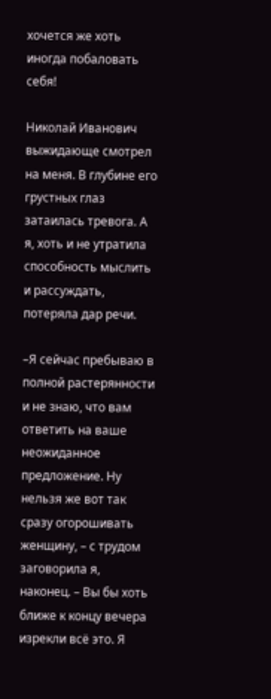хочется же хоть иногда побаловать себя!

Николай Иванович выжидающе смотрел на меня. В глубине его грустных глаз затаилась тревога. А я, хоть и не утратила способность мыслить и рассуждать, потеряла дар речи.

–Я сейчас пребываю в полной растерянности и не знаю, что вам ответить на ваше неожиданное предложение. Ну нельзя же вот так сразу огорошивать женщину, – с трудом заговорила я, наконец. – Вы бы хоть ближе к концу вечера изрекли всё это. Я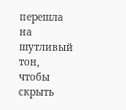перешла на шутливый тон, чтобы скрыть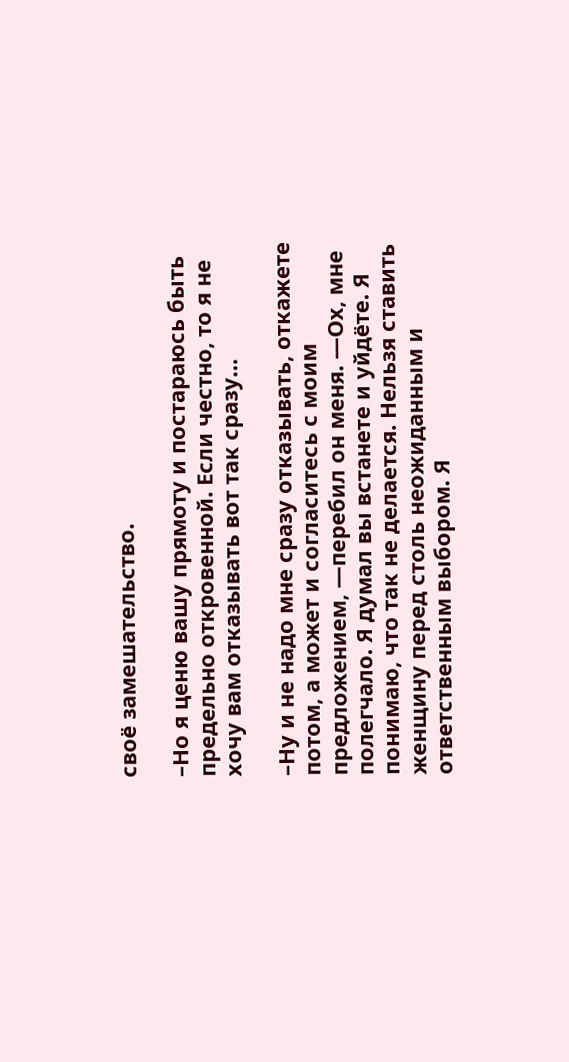своё замешательство.

–Но я ценю вашу прямоту и постараюсь быть предельно откровенной. Если честно, то я не хочу вам отказывать вот так сразу…

–Ну и не надо мне сразу отказывать, откажете потом, а может и согласитесь с моим предложением, —перебил он меня. —Ох, мне полегчало. Я думал вы встанете и уйдёте. Я понимаю, что так не делается. Нельзя ставить женщину перед столь неожиданным и ответственным выбором. Я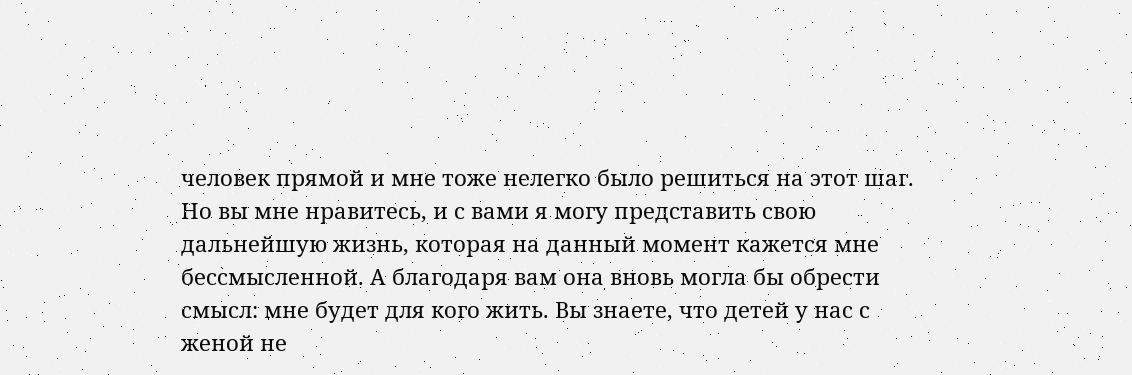человек прямой и мне тоже нелегко было решиться на этот шаг. Но вы мне нравитесь, и с вами я могу представить свою дальнейшую жизнь, которая на данный момент кажется мне бессмысленной. А благодаря вам она вновь могла бы обрести смысл: мне будет для кого жить. Вы знаете, что детей у нас с женой не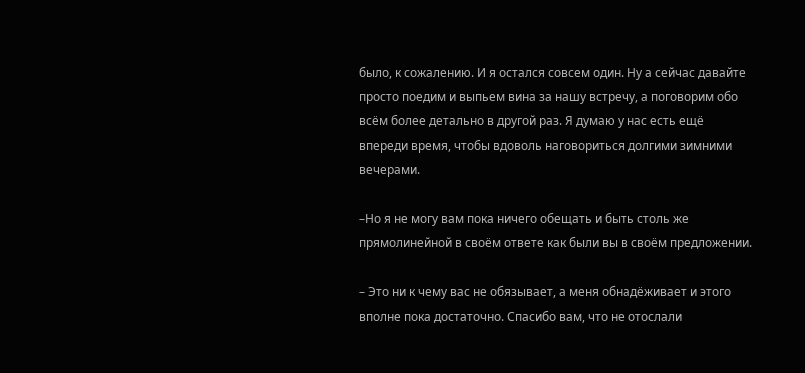было, к сожалению. И я остался совсем один. Ну а сейчас давайте просто поедим и выпьем вина за нашу встречу, а поговорим обо всём более детально в другой раз. Я думаю у нас есть ещё впереди время, чтобы вдоволь наговориться долгими зимними вечерами.

–Но я не могу вам пока ничего обещать и быть столь же прямолинейной в своём ответе как были вы в своём предложении.

– Это ни к чему вас не обязывает, а меня обнадёживает и этого вполне пока достаточно. Спасибо вам, что не отослали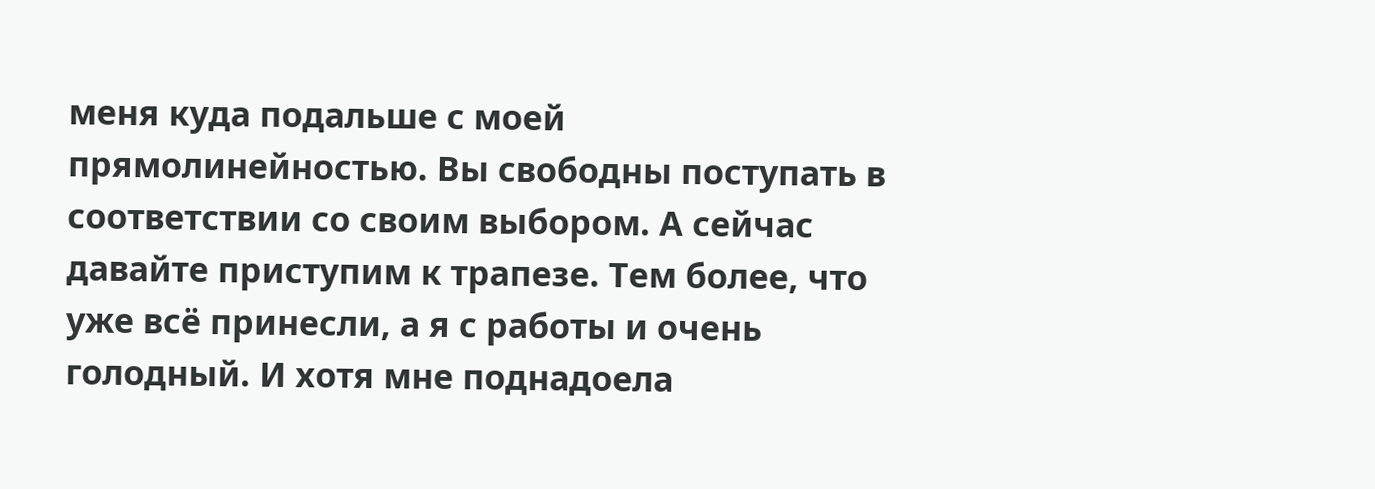меня куда подальше с моей прямолинейностью. Вы свободны поступать в соответствии со своим выбором. А сейчас давайте приступим к трапезе. Тем более, что уже всё принесли, а я с работы и очень голодный. И хотя мне поднадоела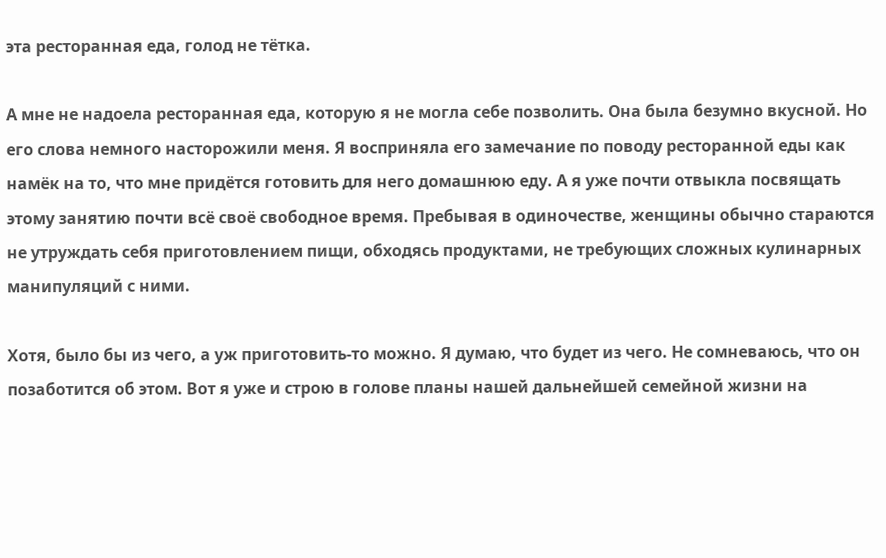эта ресторанная еда, голод не тётка.

А мне не надоела ресторанная еда, которую я не могла себе позволить. Она была безумно вкусной. Но его слова немного насторожили меня. Я восприняла его замечание по поводу ресторанной еды как намёк на то, что мне придётся готовить для него домашнюю еду. А я уже почти отвыкла посвящать этому занятию почти всё своё свободное время. Пребывая в одиночестве, женщины обычно стараются не утруждать себя приготовлением пищи, обходясь продуктами, не требующих сложных кулинарных манипуляций с ними.

Хотя, было бы из чего, а уж приготовить-то можно. Я думаю, что будет из чего. Не сомневаюсь, что он позаботится об этом. Вот я уже и строю в голове планы нашей дальнейшей семейной жизни на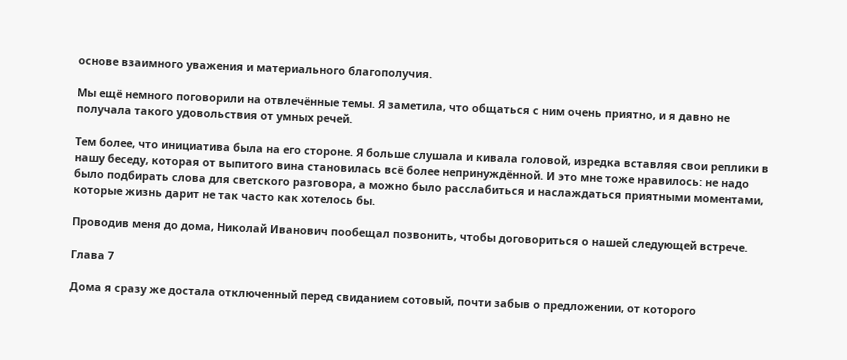основе взаимного уважения и материального благополучия.

Мы ещё немного поговорили на отвлечённые темы. Я заметила, что общаться с ним очень приятно, и я давно не получала такого удовольствия от умных речей.

Тем более, что инициатива была на его стороне. Я больше слушала и кивала головой, изредка вставляя свои реплики в нашу беседу, которая от выпитого вина становилась всё более непринуждённой. И это мне тоже нравилось: не надо было подбирать слова для светского разговора, а можно было расслабиться и наслаждаться приятными моментами, которые жизнь дарит не так часто как хотелось бы.

Проводив меня до дома, Николай Иванович пообещал позвонить, чтобы договориться о нашей следующей встрече.

Глава 7

Дома я сразу же достала отключенный перед свиданием сотовый, почти забыв о предложении, от которого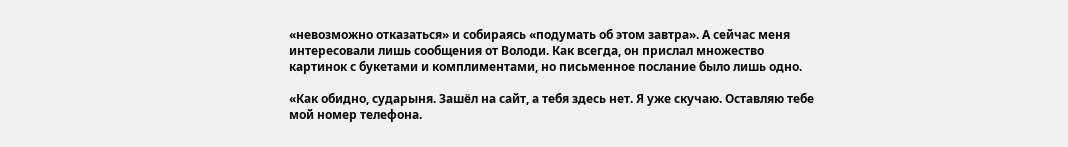«невозможно отказаться» и собираясь «подумать об этом завтра». А сейчас меня интересовали лишь сообщения от Володи. Как всегда, он прислал множество картинок с букетами и комплиментами, но письменное послание было лишь одно.

«Как обидно, сударыня. Зашёл на сайт, а тебя здесь нет. Я уже скучаю. Оставляю тебе мой номер телефона.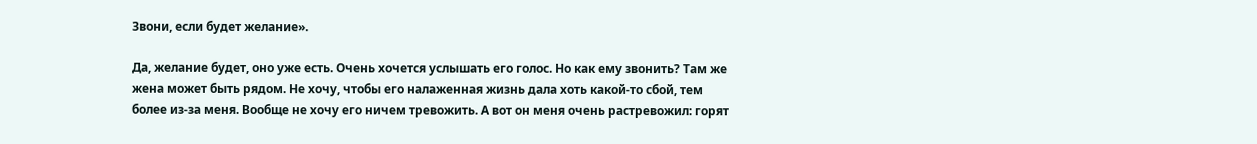Звони, если будет желание».

Да, желание будет, оно уже есть. Очень хочется услышать его голос. Но как ему звонить? Там же жена может быть рядом. Не хочу, чтобы его налаженная жизнь дала хоть какой-то сбой, тем более из-за меня. Вообще не хочу его ничем тревожить. А вот он меня очень растревожил: горят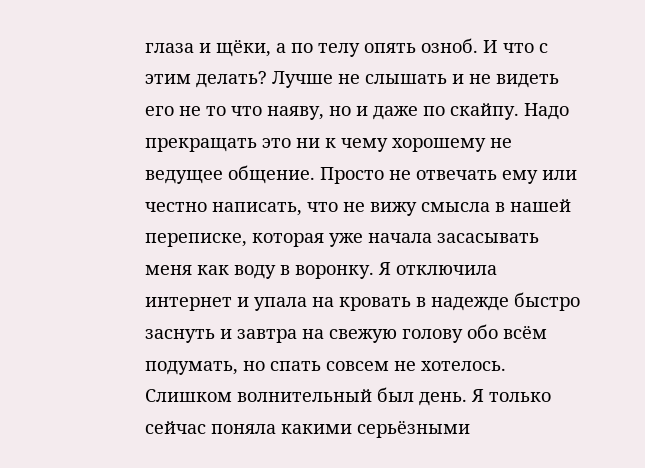глаза и щёки, а по телу опять озноб. И что с этим делать? Лучше не слышать и не видеть его не то что наяву, но и даже по скайпу. Надо прекращать это ни к чему хорошему не ведущее общение. Просто не отвечать ему или честно написать, что не вижу смысла в нашей переписке, которая уже начала засасывать меня как воду в воронку. Я отключила интернет и упала на кровать в надежде быстро заснуть и завтра на свежую голову обо всём подумать, но спать совсем не хотелось. Слишком волнительный был день. Я только сейчас поняла какими серьёзными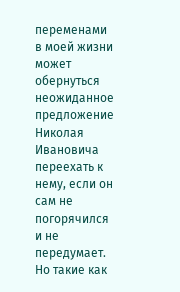переменами в моей жизни может обернуться неожиданное предложение Николая Ивановича переехать к нему, если он сам не погорячился и не передумает. Но такие как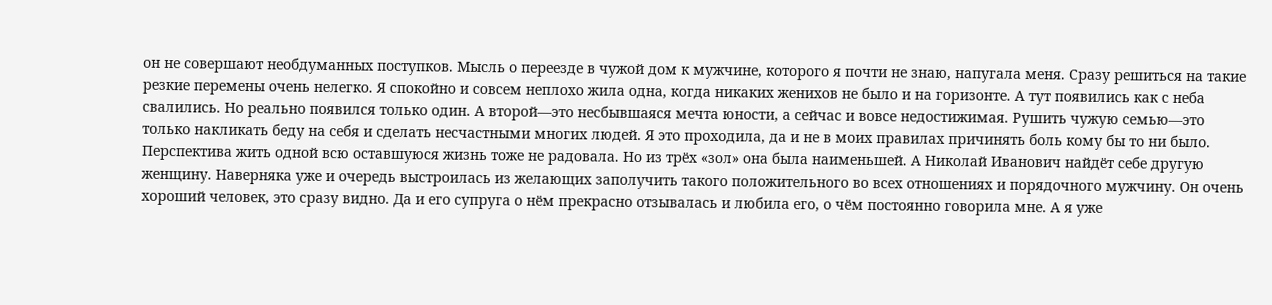он не совершают необдуманных поступков. Мысль о переезде в чужой дом к мужчине, которого я почти не знаю, напугала меня. Сразу решиться на такие резкие перемены очень нелегко. Я спокойно и совсем неплохо жила одна, когда никаких женихов не было и на горизонте. А тут появились как с неба свалились. Но реально появился только один. А второй—это несбывшаяся мечта юности, а сейчас и вовсе недостижимая. Рушить чужую семью—это только накликать беду на себя и сделать несчастными многих людей. Я это проходила, да и не в моих правилах причинять боль кому бы то ни было. Перспектива жить одной всю оставшуюся жизнь тоже не радовала. Но из трёх «зол» она была наименьшей. А Николай Иванович найдёт себе другую женщину. Наверняка уже и очередь выстроилась из желающих заполучить такого положительного во всех отношениях и порядочного мужчину. Он очень хороший человек, это сразу видно. Да и его супруга о нём прекрасно отзывалась и любила его, о чём постоянно говорила мне. А я уже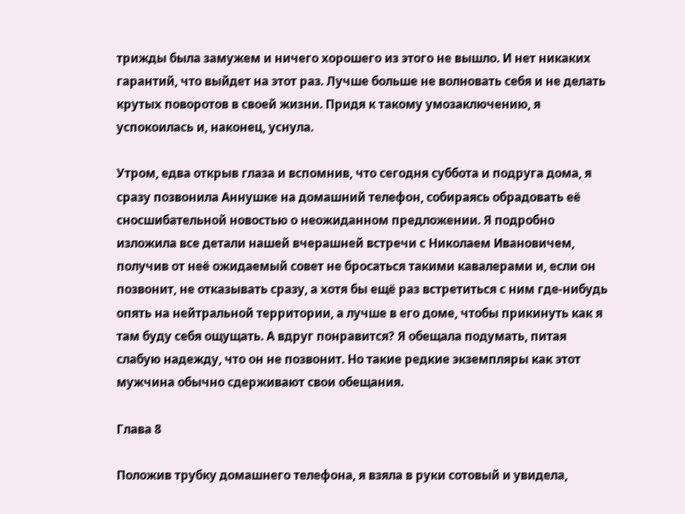трижды была замужем и ничего хорошего из этого не вышло. И нет никаких гарантий, что выйдет на этот раз. Лучше больше не волновать себя и не делать крутых поворотов в своей жизни. Придя к такому умозаключению, я успокоилась и, наконец, уснула.

Утром, едва открыв глаза и вспомнив, что сегодня суббота и подруга дома, я сразу позвонила Аннушке на домашний телефон, собираясь обрадовать её сносшибательной новостью о неожиданном предложении. Я подробно изложила все детали нашей вчерашней встречи с Николаем Ивановичем, получив от неё ожидаемый совет не бросаться такими кавалерами и, если он позвонит, не отказывать сразу, а хотя бы ещё раз встретиться с ним где-нибудь опять на нейтральной территории, а лучше в его доме, чтобы прикинуть как я там буду себя ощущать. А вдруг понравится? Я обещала подумать, питая слабую надежду, что он не позвонит. Но такие редкие экземпляры как этот мужчина обычно сдерживают свои обещания.

Глава 8

Положив трубку домашнего телефона, я взяла в руки сотовый и увидела,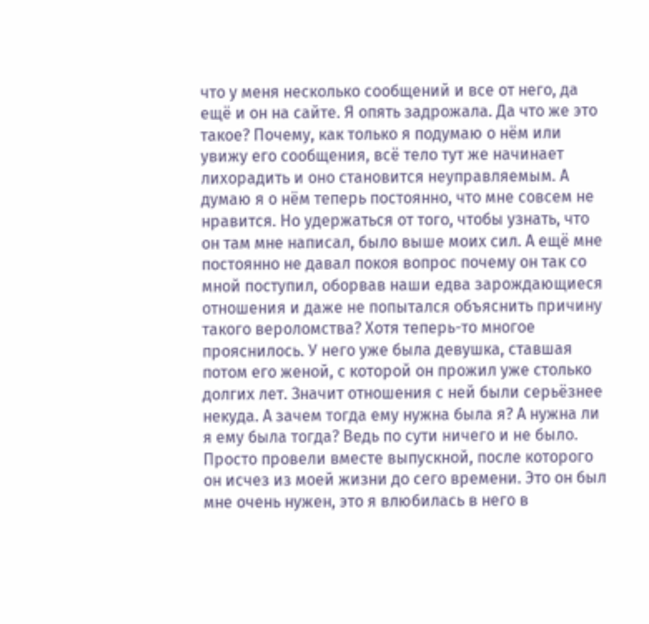что у меня несколько сообщений и все от него, да ещё и он на сайте. Я опять задрожала. Да что же это такое? Почему, как только я подумаю о нём или увижу его сообщения, всё тело тут же начинает лихорадить и оно становится неуправляемым. А думаю я о нём теперь постоянно, что мне совсем не нравится. Но удержаться от того, чтобы узнать, что он там мне написал, было выше моих сил. А ещё мне постоянно не давал покоя вопрос почему он так со мной поступил, оборвав наши едва зарождающиеся отношения и даже не попытался объяснить причину такого вероломства? Хотя теперь-то многое прояснилось. У него уже была девушка, ставшая потом его женой, с которой он прожил уже столько долгих лет. Значит отношения с ней были серьёзнее некуда. А зачем тогда ему нужна была я? А нужна ли я ему была тогда? Ведь по сути ничего и не было. Просто провели вместе выпускной, после которого он исчез из моей жизни до сего времени. Это он был мне очень нужен, это я влюбилась в него в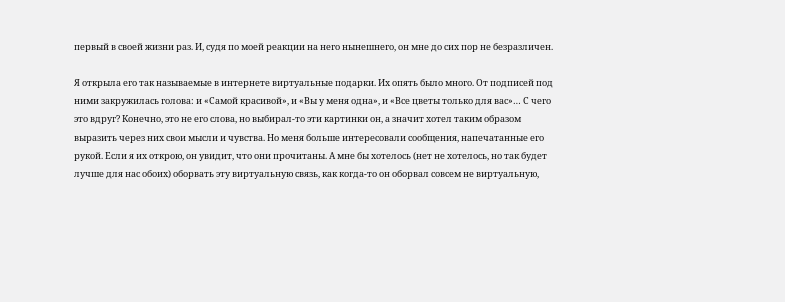первый в своей жизни раз. И, судя по моей реакции на него нынешнего, он мне до сих пор не безразличен.

Я открыла его так называемые в интернете виртуальные подарки. Их опять было много. От подписей под ними закружилась голова: и «Самой красивой», и «Вы у меня одна», и «Все цветы только для вас»… С чего это вдруг? Конечно, это не его слова, но выбирал-то эти картинки он, а значит хотел таким образом выразить через них свои мысли и чувства. Но меня больше интересовали сообщения, напечатанные его рукой. Если я их открою, он увидит, что они прочитаны. А мне бы хотелось (нет не хотелось, но так будет лучше для нас обоих) оборвать эту виртуальную связь, как когда-то он оборвал совсем не виртуальную,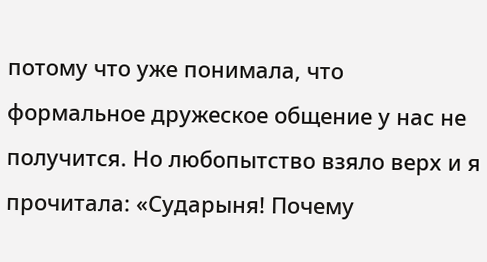потому что уже понимала, что формальное дружеское общение у нас не получится. Но любопытство взяло верх и я прочитала: «Сударыня! Почему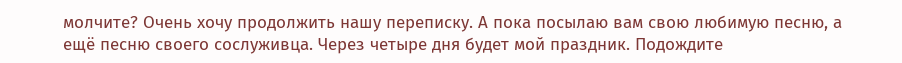молчите? Очень хочу продолжить нашу переписку. А пока посылаю вам свою любимую песню, а ещё песню своего сослуживца. Через четыре дня будет мой праздник. Подождите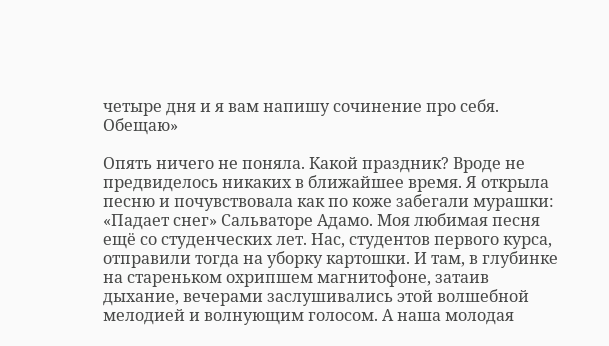четыре дня и я вам напишу сочинение про себя. Обещаю»

Опять ничего не поняла. Какой праздник? Вроде не предвиделось никаких в ближайшее время. Я открыла песню и почувствовала как по коже забегали мурашки: «Падает снег» Сальваторе Адамо. Моя любимая песня ещё со студенческих лет. Нас, студентов первого курса, отправили тогда на уборку картошки. И там, в глубинке на стареньком охрипшем магнитофоне, затаив дыхание, вечерами заслушивались этой волшебной мелодией и волнующим голосом. А наша молодая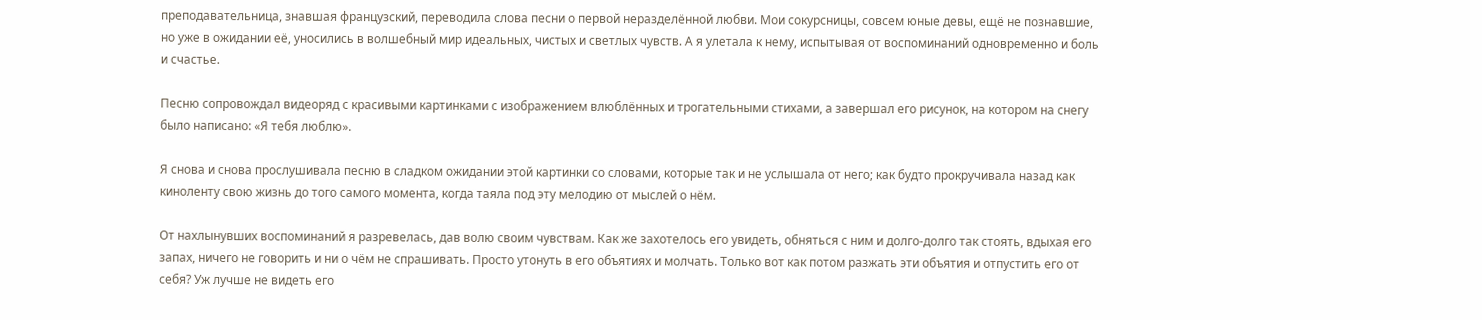преподавательница, знавшая французский, переводила слова песни о первой неразделённой любви. Мои сокурсницы, совсем юные девы, ещё не познавшие, но уже в ожидании её, уносились в волшебный мир идеальных, чистых и светлых чувств. А я улетала к нему, испытывая от воспоминаний одновременно и боль и счастье.

Песню сопровождал видеоряд с красивыми картинками с изображением влюблённых и трогательными стихами, а завершал его рисунок, на котором на снегу было написано: «Я тебя люблю».

Я снова и снова прослушивала песню в сладком ожидании этой картинки со словами, которые так и не услышала от него; как будто прокручивала назад как киноленту свою жизнь до того самого момента, когда таяла под эту мелодию от мыслей о нём.

От нахлынувших воспоминаний я разревелась, дав волю своим чувствам. Как же захотелось его увидеть, обняться с ним и долго-долго так стоять, вдыхая его запах, ничего не говорить и ни о чём не спрашивать. Просто утонуть в его объятиях и молчать. Только вот как потом разжать эти объятия и отпустить его от себя? Уж лучше не видеть его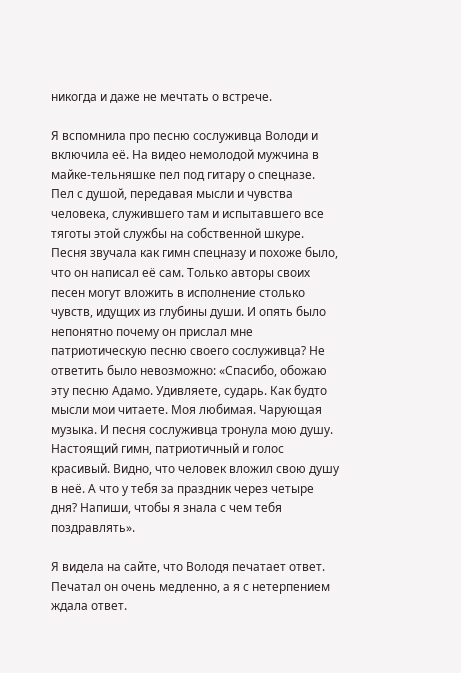никогда и даже не мечтать о встрече.

Я вспомнила про песню сослуживца Володи и включила её. На видео немолодой мужчина в майке-тельняшке пел под гитару о спецназе. Пел с душой, передавая мысли и чувства человека, служившего там и испытавшего все тяготы этой службы на собственной шкуре. Песня звучала как гимн спецназу и похоже было, что он написал её сам. Только авторы своих песен могут вложить в исполнение столько чувств, идущих из глубины души. И опять было непонятно почему он прислал мне патриотическую песню своего сослуживца? Не ответить было невозможно: «Спасибо, обожаю эту песню Адамо. Удивляете, сударь. Как будто мысли мои читаете. Моя любимая. Чарующая музыка. И песня сослуживца тронула мою душу. Настоящий гимн, патриотичный и голос красивый. Видно, что человек вложил свою душу в неё. А что у тебя за праздник через четыре дня? Напиши, чтобы я знала с чем тебя поздравлять».

Я видела на сайте, что Володя печатает ответ. Печатал он очень медленно, а я с нетерпением ждала ответ.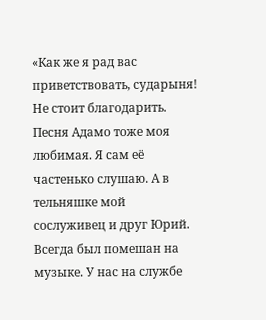«Как же я рад вас приветствовать, сударыня! Не стоит благодарить. Песня Адамо тоже моя любимая. Я сам её частенько слушаю. А в тельняшке мой сослуживец и друг Юрий. Всегда был помешан на музыке. У нас на службе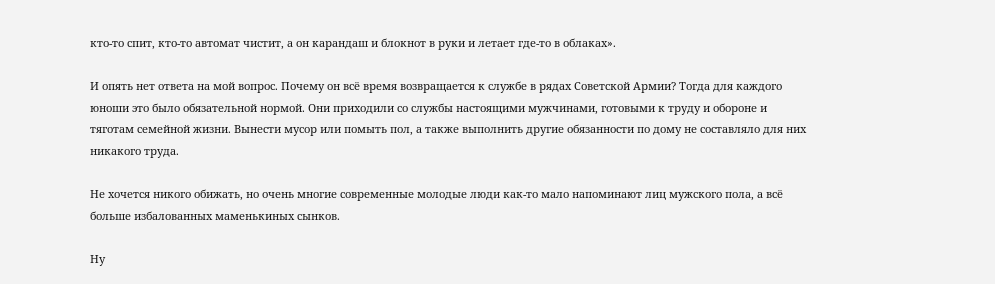кто-то спит, кто-то автомат чистит, а он карандаш и блокнот в руки и летает где-то в облаках».

И опять нет ответа на мой вопрос. Почему он всё время возвращается к службе в рядах Советской Армии? Тогда для каждого юноши это было обязательной нормой. Они приходили со службы настоящими мужчинами, готовыми к труду и обороне и тяготам семейной жизни. Вынести мусор или помыть пол, а также выполнить другие обязанности по дому не составляло для них никакого труда.

Не хочется никого обижать, но очень многие современные молодые люди как-то мало напоминают лиц мужского пола, а всё больше избалованных маменькиных сынков.

Ну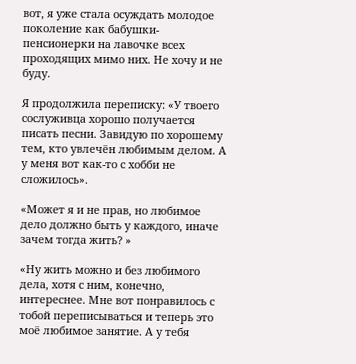вот, я уже стала осуждать молодое поколение как бабушки-пенсионерки на лавочке всех проходящих мимо них. Не хочу и не буду.

Я продолжила переписку: «У твоего сослуживца хорошо получается писать песни. Завидую по хорошему тем, кто увлечён любимым делом. А у меня вот как-то с хобби не сложилось».

«Может я и не прав, но любимое дело должно быть у каждого, иначе зачем тогда жить? »

«Ну жить можно и без любимого дела, хотя с ним, конечно, интереснее. Мне вот понравилось с тобой переписываться и теперь это моё любимое занятие. А у тебя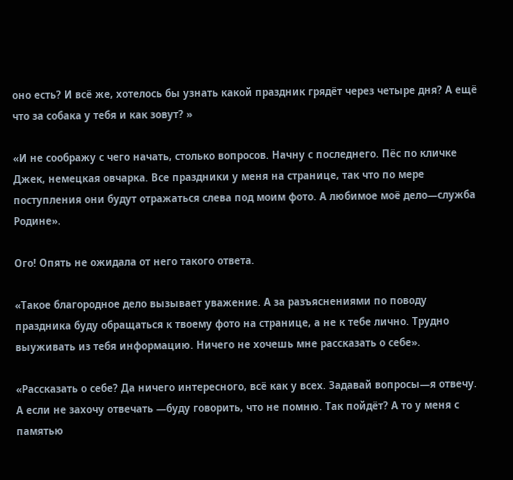оно есть? И всё же, хотелось бы узнать какой праздник грядёт через четыре дня? А ещё что за собака у тебя и как зовут? »

«И не соображу с чего начать, столько вопросов. Начну с последнего. Пёс по кличке Джек, немецкая овчарка. Все праздники у меня на странице, так что по мере поступления они будут отражаться слева под моим фото. А любимое моё дело—служба Родине».

Ого! Опять не ожидала от него такого ответа.

«Такое благородное дело вызывает уважение. А за разъяснениями по поводу праздника буду обращаться к твоему фото на странице, а не к тебе лично. Трудно выуживать из тебя информацию. Ничего не хочешь мне рассказать о себе».

«Рассказать о себе? Да ничего интересного, всё как у всех. Задавай вопросы—я отвечу. А если не захочу отвечать —буду говорить, что не помню. Так пойдёт? А то у меня с памятью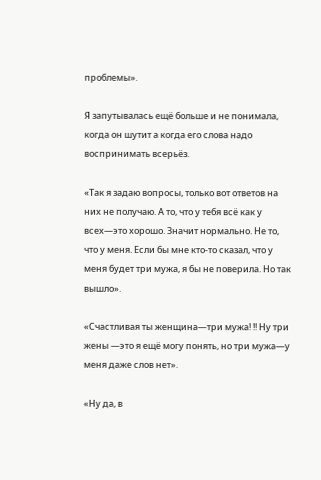проблемы».

Я запутывалась ещё больше и не понимала, когда он шутит а когда его слова надо воспринимать всерьёз.

«Так я задаю вопросы, только вот ответов на них не получаю. А то, что у тебя всё как у всех—это хорошо. Значит нормально. Не то, что у меня. Если бы мне кто-то сказал, что у меня будет три мужа, я бы не поверила. Но так вышло».

«Счастливая ты женщина—три мужа! !! Ну три жены —это я ещё могу понять, но три мужа—у меня даже слов нет».

«Ну да, в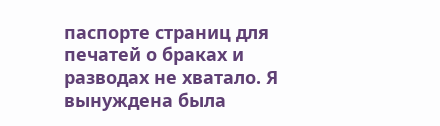паспорте страниц для печатей о браках и разводах не хватало. Я вынуждена была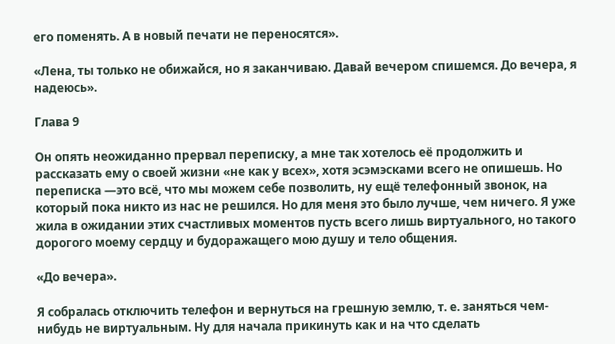его поменять. А в новый печати не переносятся».

«Лена, ты только не обижайся, но я заканчиваю. Давай вечером спишемся. До вечера, я надеюсь».

Глава 9

Он опять неожиданно прервал переписку, а мне так хотелось её продолжить и рассказать ему о своей жизни «не как у всех», хотя эсэмэсками всего не опишешь. Но переписка —это всё, что мы можем себе позволить, ну ещё телефонный звонок, на который пока никто из нас не решился. Но для меня это было лучше, чем ничего. Я уже жила в ожидании этих счастливых моментов пусть всего лишь виртуального, но такого дорогого моему сердцу и будоражащего мою душу и тело общения.

«До вечера».

Я собралась отключить телефон и вернуться на грешную землю, т. е. заняться чем-нибудь не виртуальным. Ну для начала прикинуть как и на что сделать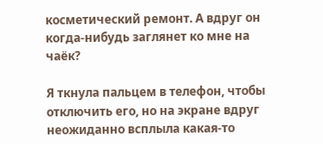косметический ремонт. А вдруг он когда-нибудь заглянет ко мне на чаёк?

Я ткнула пальцем в телефон, чтобы отключить его, но на экране вдруг неожиданно всплыла какая-то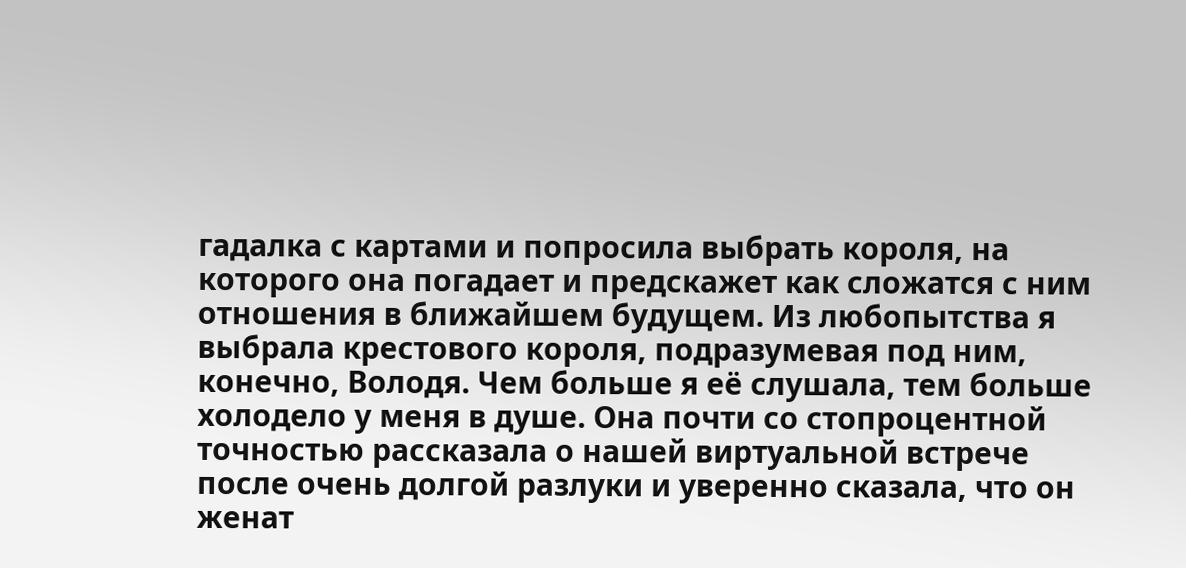гадалка с картами и попросила выбрать короля, на которого она погадает и предскажет как сложатся с ним отношения в ближайшем будущем. Из любопытства я выбрала крестового короля, подразумевая под ним, конечно, Володя. Чем больше я её слушала, тем больше холодело у меня в душе. Она почти со стопроцентной точностью рассказала о нашей виртуальной встрече после очень долгой разлуки и уверенно сказала, что он женат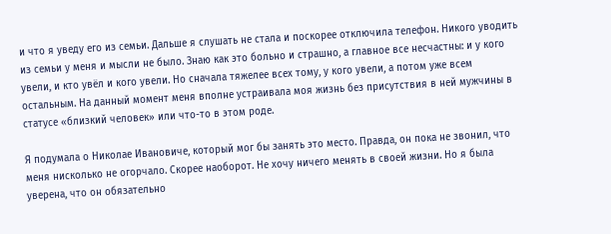и что я уведу его из семьи. Дальше я слушать не стала и поскорее отключила телефон. Никого уводить из семьи у меня и мысли не было. Знаю как это больно и страшно, а главное все несчастны: и у кого увели, и кто увёл и кого увели. Но сначала тяжелее всех тому, у кого увели, а потом уже всем остальным. На данный момент меня вполне устраивала моя жизнь без присутствия в ней мужчины в статусе «близкий человек» или что-то в этом роде.

Я подумала о Николае Ивановиче, который мог бы занять это место. Правда, он пока не звонил, что меня нисколько не огорчало. Скорее наоборот. Не хочу ничего менять в своей жизни. Но я была уверена, что он обязательно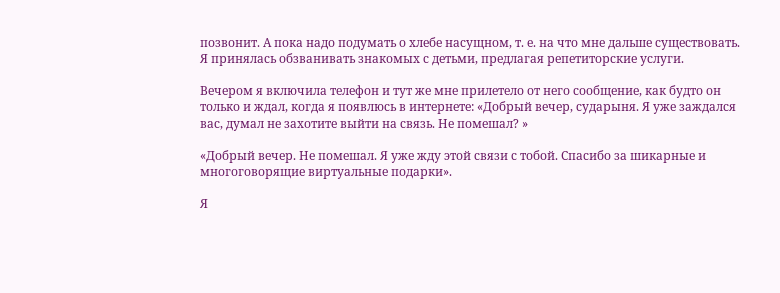позвонит. А пока надо подумать о хлебе насущном, т. е. на что мне дальше существовать. Я принялась обзванивать знакомых с детьми, предлагая репетиторские услуги.

Вечером я включила телефон и тут же мне прилетело от него сообщение, как будто он только и ждал, когда я появлюсь в интернете: «Добрый вечер, сударыня. Я уже заждался вас, думал не захотите выйти на связь. Не помешал? »

«Добрый вечер. Не помешал. Я уже жду этой связи с тобой. Спасибо за шикарные и многоговорящие виртуальные подарки».

Я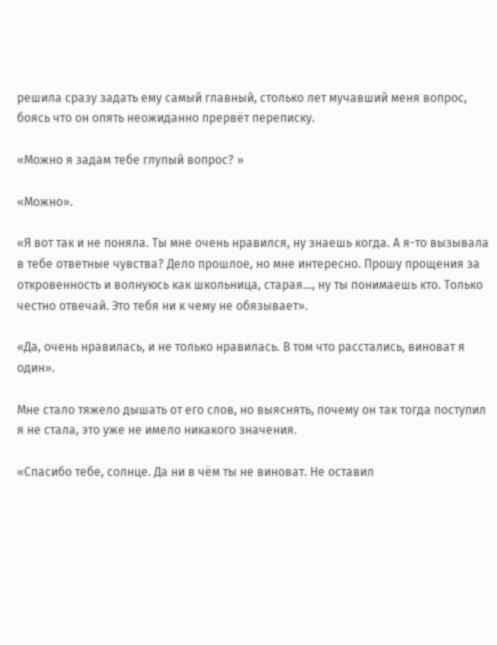решила сразу задать ему самый главный, столько лет мучавший меня вопрос, боясь что он опять неожиданно прервёт переписку.

«Можно я задам тебе глупый вопрос? »

«Можно».

«Я вот так и не поняла. Ты мне очень нравился, ну знаешь когда. А я-то вызывала в тебе ответные чувства? Дело прошлое, но мне интересно. Прошу прощения за откровенность и волнуюсь как школьница, старая…, ну ты понимаешь кто. Только честно отвечай. Это тебя ни к чему не обязывает».

«Да, очень нравилась, и не только нравилась. В том что расстались, виноват я один».

Мне стало тяжело дышать от его слов, но выяснять, почему он так тогда поступил я не стала, это уже не имело никакого значения.

«Спасибо тебе, солнце. Да ни в чём ты не виноват. Не оставил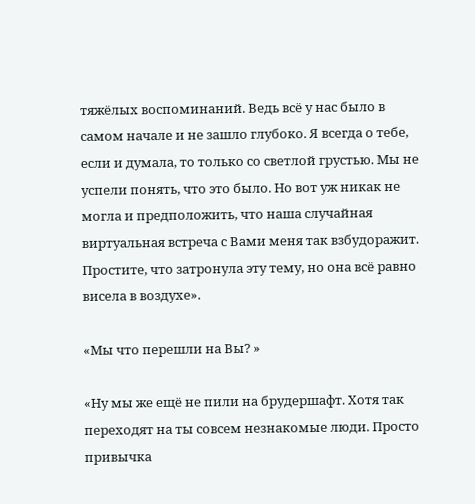тяжёлых воспоминаний. Ведь всё у нас было в самом начале и не зашло глубоко. Я всегда о тебе, если и думала, то только со светлой грустью. Мы не успели понять, что это было. Но вот уж никак не могла и предположить, что наша случайная виртуальная встреча с Вами меня так взбудоражит. Простите, что затронула эту тему, но она всё равно висела в воздухе».

«Мы что перешли на Вы? »

«Ну мы же ещё не пили на брудершафт. Хотя так переходят на ты совсем незнакомые люди. Просто привычка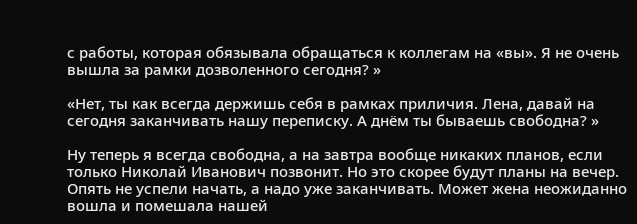с работы, которая обязывала обращаться к коллегам на «вы». Я не очень вышла за рамки дозволенного сегодня? »

«Нет, ты как всегда держишь себя в рамках приличия. Лена, давай на сегодня заканчивать нашу переписку. А днём ты бываешь свободна? »

Ну теперь я всегда свободна, а на завтра вообще никаких планов, если только Николай Иванович позвонит. Но это скорее будут планы на вечер. Опять не успели начать, а надо уже заканчивать. Может жена неожиданно вошла и помешала нашей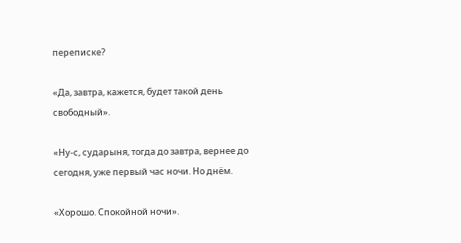переписке?

«Да, завтра, кажется, будет такой день свободный».

«Ну-с, сударыня, тогда до завтра, вернее до сегодня, уже первый час ночи. Но днём.

«Хорошо. Спокойной ночи».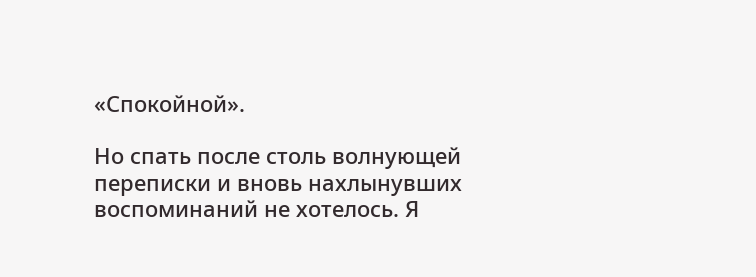«Спокойной».

Но спать после столь волнующей переписки и вновь нахлынувших воспоминаний не хотелось. Я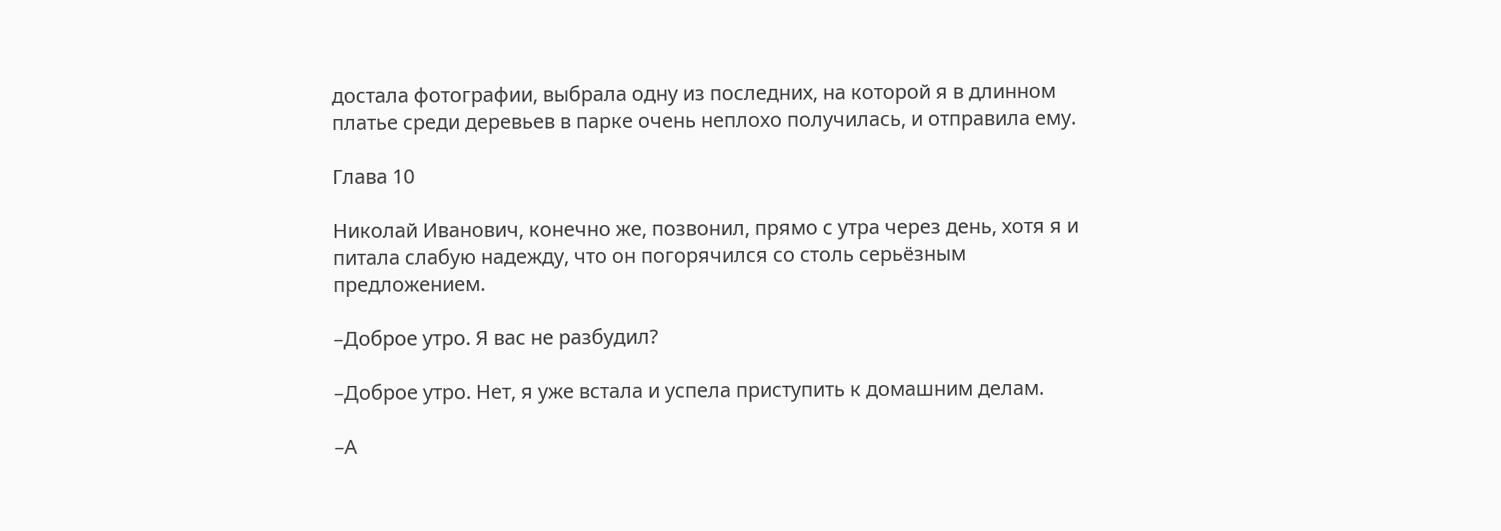достала фотографии, выбрала одну из последних, на которой я в длинном платье среди деревьев в парке очень неплохо получилась, и отправила ему.

Глава 10

Николай Иванович, конечно же, позвонил, прямо с утра через день, хотя я и питала слабую надежду, что он погорячился со столь серьёзным предложением.

–Доброе утро. Я вас не разбудил?

–Доброе утро. Нет, я уже встала и успела приступить к домашним делам.

–А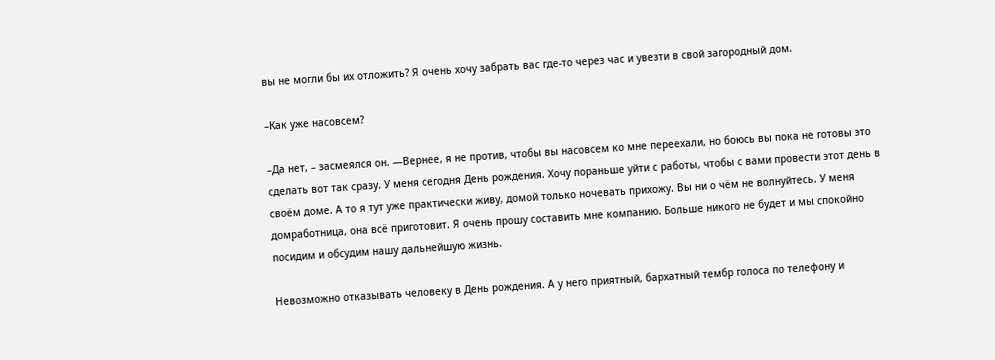вы не могли бы их отложить? Я очень хочу забрать вас где-то через час и увезти в свой загородный дом.

–Как уже насовсем?

–Да нет, – засмеялся он. —Вернее, я не против, чтобы вы насовсем ко мне переехали, но боюсь вы пока не готовы это сделать вот так сразу. У меня сегодня День рождения. Хочу пораньше уйти с работы, чтобы с вами провести этот день в своём доме. А то я тут уже практически живу, домой только ночевать прихожу. Вы ни о чём не волнуйтесь. У меня домработница, она всё приготовит. Я очень прошу составить мне компанию. Больше никого не будет и мы спокойно посидим и обсудим нашу дальнейшую жизнь.

Невозможно отказывать человеку в День рождения. А у него приятный, бархатный тембр голоса по телефону и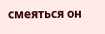смеяться он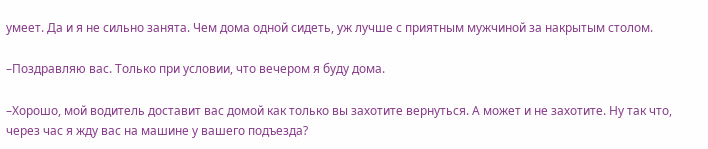умеет. Да и я не сильно занята. Чем дома одной сидеть, уж лучше с приятным мужчиной за накрытым столом.

–Поздравляю вас. Только при условии, что вечером я буду дома.

–Хорошо, мой водитель доставит вас домой как только вы захотите вернуться. А может и не захотите. Ну так что, через час я жду вас на машине у вашего подъезда?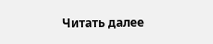Читать далее